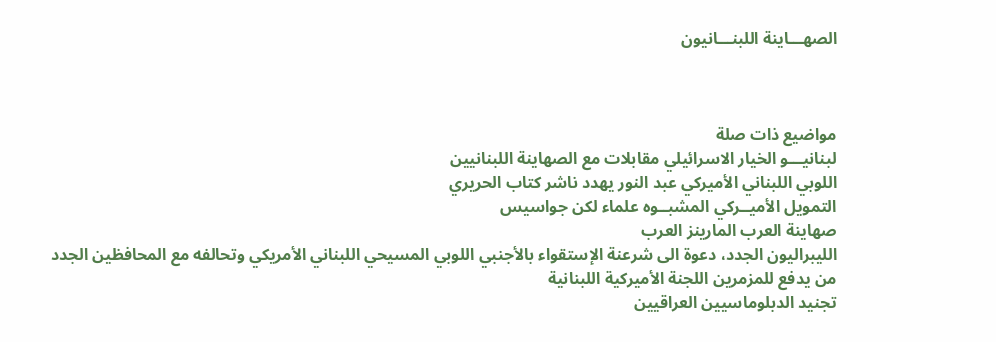الصهـــاينة اللبنـــانيون



مواضيع ذات صلة
لبنانيـــو الخيار الاسرائيلي مقابلات مع الصهاينة اللبنانيين
اللوبي اللبناني الأميركي عبد النور يهدد ناشر كتاب الحريري
التمويل الأميــركي المشبــوه علماء لكن جواسيس
صهاينة العرب المارينز العرب
الليبراليون الجدد، دعوة الى شرعنة الإستقواء بالأجنبي اللوبي المسيحي اللبناني الأمريكي وتحالفه مع المحافظين الجدد
من يدفع للمزمرين اللجنة الأميركية اللبنانية
تجنيد الدبلوماسيين العراقيين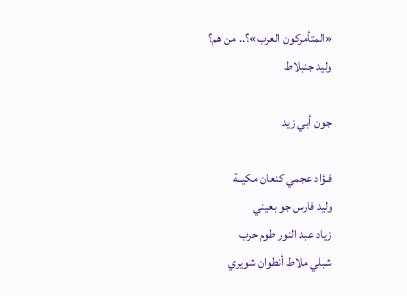«المتأمركون العرب»؟.. من هم؟
وليد جنبلاط

جون أبي زيد

فـؤاد عجمي كنعان مكيــة
وليد فارس جو بعيني
زياد عبد النور طوم حرب
شبلي ملاط أنطوان شويري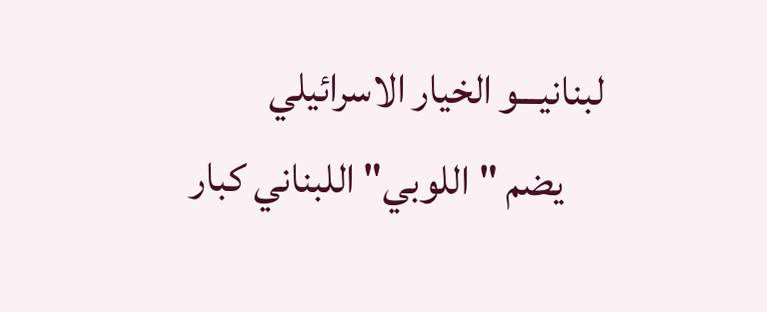لبنانيـــو الخيار الاسرائيلي
     يضم "اللوبي" اللبناني كبار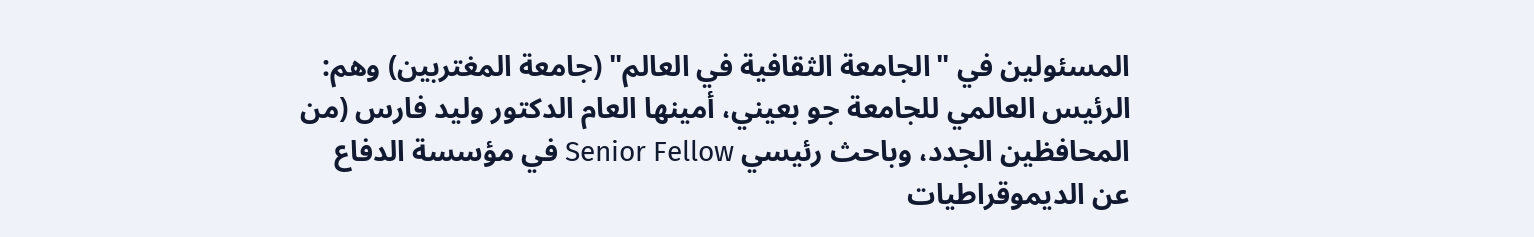المسئولين في "الجامعة الثقافية في العالم" (جامعة المغتربين) وهم: الرئيس العالمي للجامعة جو بعيني، أمينها العام الدكتور وليد فارس (من المحافظين الجدد، وباحث رئيسي Senior Fellow في مؤسسة الدفاع عن الديموقراطيات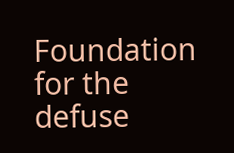Foundation for the defuse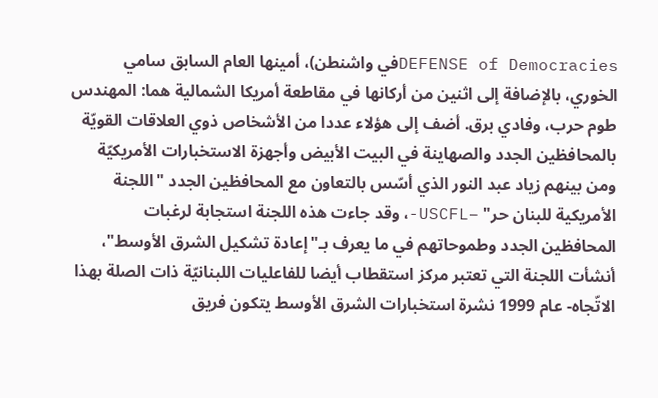DEFENSE of Democraciesفي واشنطن)، أمينها العام السابق سامي الخوري، بالإضافة إلى اثنين من أركانها في مقاطعة أمريكا الشمالية هما: المهندس طوم حرب، وفادي برق. أضف إلى هؤلاء عددا من الأشخاص ذوي العلاقات القويّة بالمحافظين الجدد والصهاينة في البيت الأبيض وأجهزة الاستخبارات الأمريكيّة ومن بينهم زياد عبد النور الذي أسّس بالتعاون مع المحافظين الجدد "اللجنة الأمريكية للبنان حر" –USCFL-، وقد جاءت هذه اللجنة استجابة لرغبات المحافظين الجدد وطموحاتهم في ما يعرف بـ"إعادة تشكيل الشرق الأوسط"، أنشأت اللجنة التي تعتبر مركز استقطاب أيضا للفاعليات اللبنانيّة ذات الصلة بهذا الاتّجاه- عام 1999 نشرة استخبارات الشرق الأوسط يتكون فريق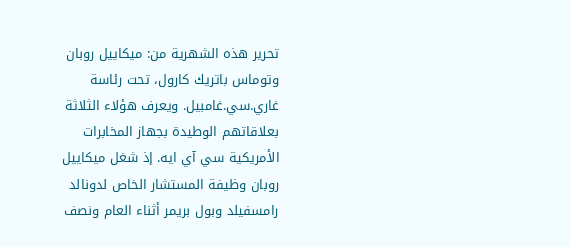تحرير هذه الشهرية من: ميكاييل روبان وتوماس باتريك كارول، تحت رئاسة غاري.سي.غامبيل. ويعرف هؤلاء الثلاثة بعلاقاتهم الوطيدة بجهاز المخابرات الأمريكية سي آي ايه. إذ شغل ميكاييل روبان وظيفة المستشار الخاص لدونالد رامسفيلد وبول بريمر أثناء العام ونصف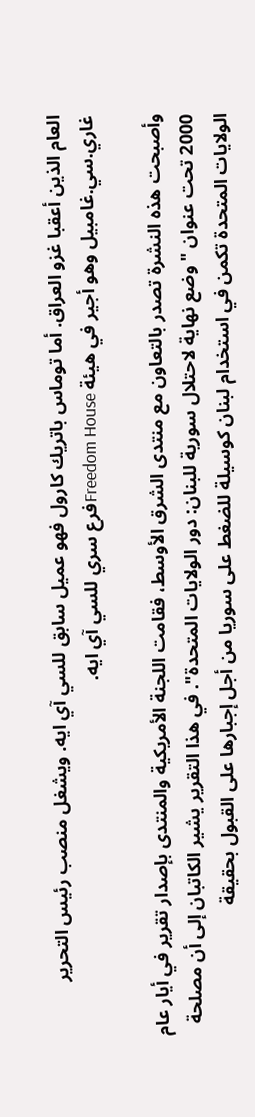العام الذين أعقبا غزو العراق. أما توماس باتريك كارول فهو عميل سابق للسي آي ايه. ويشغل منصب رئيس التحرير غاري.سي.غامبيل وهو أجير في هيئة Freedom Houseفرع سري للسي آي ايه.

وأصبحت هذه النشرة تصدر بالتعاون مع منتدى الشرق الأوسط، فقامت اللجنة الأمريكية والمنتدى بإصدار تقرير في أيار عام 2000 تحت عنوان "وضع نهاية لاحتلال سورية للبنان: دور الولايات المتحدة". في هذا التقرير يشير الكاتبان إلى أن مصلحة الولايات المتحدة تكمن في استخدام لبنان كوسيلة للضغط على سوريا من أجل إجبارها على القبول بحقيقة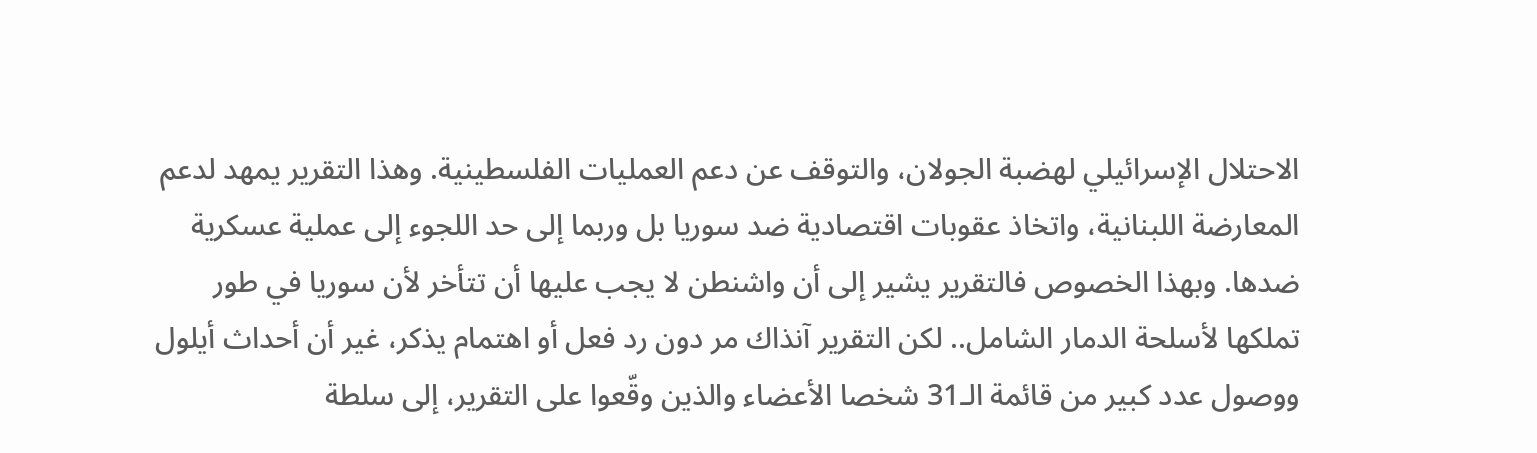الاحتلال الإسرائيلي لهضبة الجولان، والتوقف عن دعم العمليات الفلسطينية. وهذا التقرير يمهد لدعم المعارضة اللبنانية، واتخاذ عقوبات اقتصادية ضد سوريا بل وربما إلى حد اللجوء إلى عملية عسكرية ضدها. وبهذا الخصوص فالتقرير يشير إلى أن واشنطن لا يجب عليها أن تتأخر لأن سوريا في طور تملكها لأسلحة الدمار الشامل.. لكن التقرير آنذاك مر دون رد فعل أو اهتمام يذكر، غير أن أحداث أيلول ووصول عدد كبير من قائمة الـ31 شخصا الأعضاء والذين وقّعوا على التقرير، إلى سلطة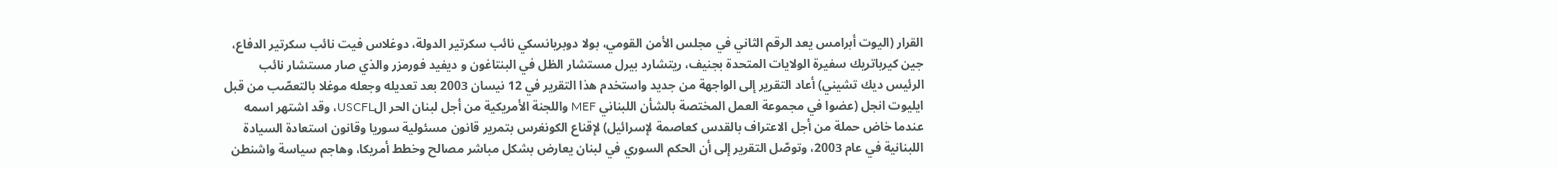القرار (اليوت أبرامس يعد الرقم الثاني في مجلس الأمن القومي، بولا دوبريانسكي نائب سكرتير الدولة، دوغلاس فيت نائب سكرتير الدفاع، جين كيرباتريك سفيرة الولايات المتحدة بجنيف، ريتشارد بيرل مستشار الظل في البنتاغون و ديفيد فورمزر والذي صار مستشار نائب الرئيس ديك تشيني) أعاد التقرير إلى الواجهة من جديد واستخدم هذا التقرير في 12 نيسان 2003 بعد تعديله وجعله موغلا بالتعصّب من قبل ايليوت انجل (عضوا في مجموعة العمل المختصة بالشأن اللبناني MEF واللجنة الأمريكية من أجل لبنان الحر الUSCFL، وقد اشتهر اسمه عندما خاض حملة من أجل الاعتراف بالقدس كعاصمة لإسرائيل) لإقناع الكونغرس بتمرير قانون مسئولية سوريا وقانون استعادة السيادة اللبنانية في عام 2003، وتوصّل التقرير إلى أن الحكم السوري في لبنان يعارض بشكل مباشر مصالح وخطط أمريكا، وهاجم سياسة واشنطن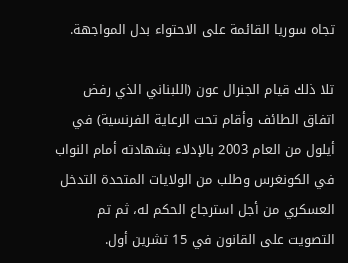تجاه سوريا القائمة على الاحتواء بدل المواجهة.

تلا ذلك قيام الجنرال عون (اللبناني الذي رفض اتفاق الطائف وأقام تحت الرعاية الفرنسية) في أيلول من العام 2003 بالإدلاء بشهادته أمام النواب في الكونغرس وطلب من الولايات المتحدة التدخل العسكري من أجل استرجاع الحكم له، ثم تم التصويت على القانون في 15 تشرين أول.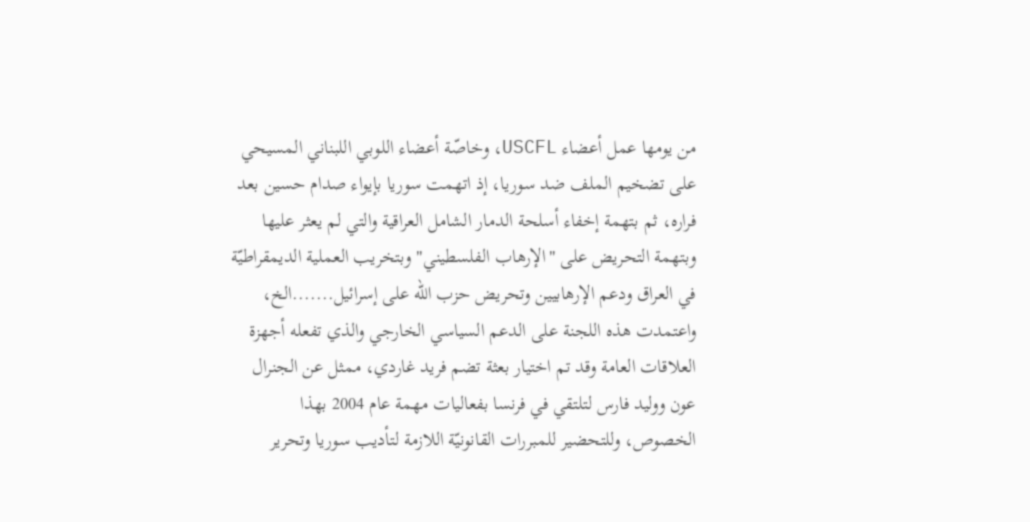من يومها عمل أعضاء USCFL، وخاصّة أعضاء اللوبي اللبناني المسيحي على تضخيم الملف ضد سوريا، إذ اتهمت سوريا بإيواء صدام حسين بعد فراره، ثم بتهمة إخفاء أسلحة الدمار الشامل العراقية والتي لم يعثر عليها وبتهمة التحريض على "الإرهاب الفلسطيني" وبتخريب العملية الديمقراطيّة في العراق ودعم الإرهابيين وتحريض حزب الله على إسرائيل.......الخ، واعتمدت هذه اللجنة على الدعم السياسي الخارجي والذي تفعله أجهزة العلاقات العامة وقد تم اختيار بعثة تضم فريد غاردي، ممثل عن الجنرال عون ووليد فارس لتلتقي في فرنسا بفعاليات مهمة عام 2004 بهذا الخصوص، وللتحضير للمبررات القانونيّة اللازمة لتأديب سوريا وتحرير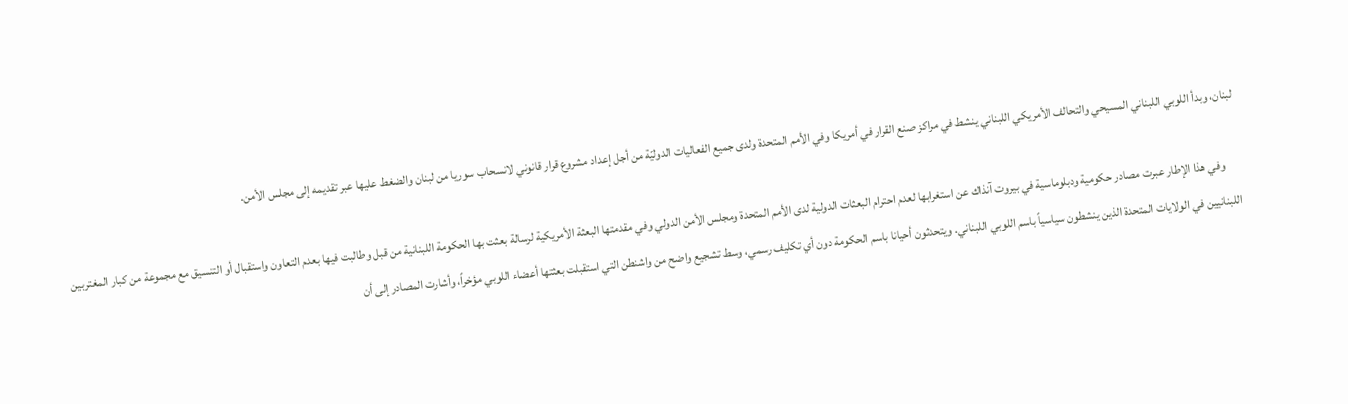لبنان، وبدأ اللوبي اللبناني المسيحي والتحالف الأمريكي اللبناني ينشط في مراكز صنع القرار في أمريكا وفي الأمم المتحدة ولدى جميع الفعاليات الدوليّة من أجل إعداد مشروع قرار قانوني لانسحاب سوريا من لبنان والضغط عليها عبر تقديمه إلى مجلس الأمن.

      وفي هذا الإطار عبرت مصادر حكومية ودبلوماسية في بيروت آنذاك عن استغرابها لعدم احترام البعثات الدولية لدى الأمم المتحدة ومجلس الأمن الدولي وفي مقدمتها البعثة الأمريكية لرسالة بعثت بها الحكومة اللبنانية من قبل وطالبت فيها بعدم التعاون واستقبال أو التنسيق مع مجموعة من كبار المغتربين اللبنانيين في الولايات المتحدة الذين ينشطون سياسياً باسم اللوبي اللبناني. ويتحدثون أحيانا باسم الحكومة دون أي تكليف رسمي، وسط تشجيع واضح من واشنطن التي استقبلت بعثتها أعضاء اللوبي مؤخراً، وأشارت المصادر إلى أن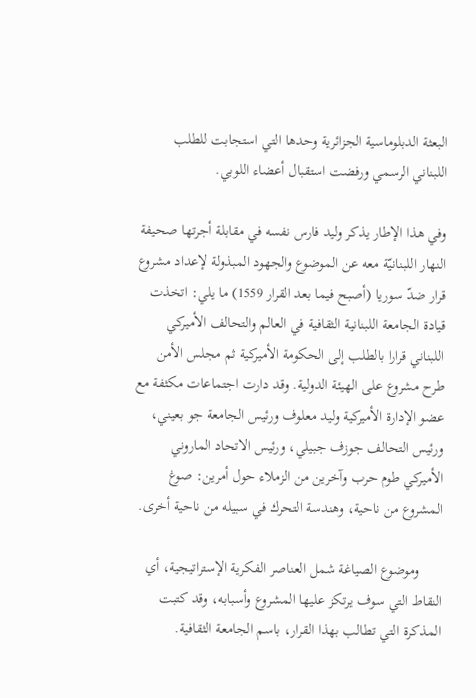البعثة الدبلوماسية الجزائرية وحدها التي استجابت للطلب اللبناني الرسمي ورفضت استقبال أعضاء اللوبي.

وفي هذا الإطار يذكر وليد فارس نفسه في مقابلة أجرتها صحيفة النهار اللبنانيّة معه عن الموضوع والجهود المبذولة لإعداد مشروع قرار ضدّ سوريا (أصبح فيما بعد القرار 1559) ما يلي: اتخذت قيادة الجامعة اللبنانية الثقافية في العالم والتحالف الأميركي اللبناني قرارا بالطلب إلى الحكومة الأميركية ثم مجلس الأمن طرح مشروع على الهيئة الدولية. وقد دارت اجتماعات مكثفة مع عضو الإدارة الأميركية وليد معلوف ورئيس الجامعة جو بعيني، ورئيس التحالف جوزف جبيلي، ورئيس الاتحاد الماروني الأميركي طوم حرب وآخرين من الزملاء حول أمرين: صوغ المشروع من ناحية، وهندسة التحرك في سبيله من ناحية أخرى.

      وموضوع الصياغة شمل العناصر الفكرية الإستراتيجية، أي النقاط التي سوف يرتكز عليها المشروع وأسبابه، وقد كتبت المذكرة التي تطالب بهذا القرار، باسم الجامعة الثقافية.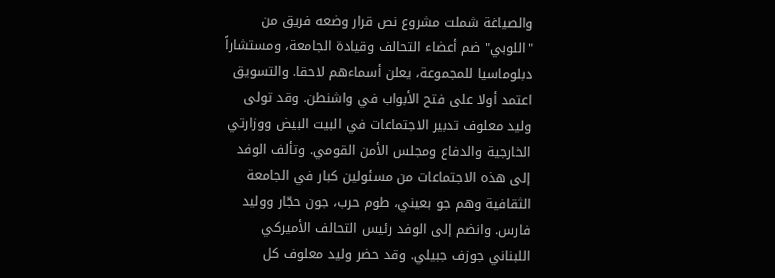والصياغة شملت مشروع نص قرار وضعه فريق من "اللوبي" ضم أعضاء التحالف وقيادة الجامعة، ومستشاراً دبلوماسيا للمجموعة، يعلن أسماءهم لاحقا. والتسويق اعتمد أولا على فتح الأبواب في واشنطن. وقد تولى وليد معلوف تدبير الاجتماعات في البيت البيض ووزارتي الخارجية والدفاع ومجلس الأمن القومي. وتألف الوفد إلى هذه الاجتماعات من مسئولين كبار في الجامعة الثقافية وهم جو بعيني، طوم حرب، جون حجّار ووليد فارس. وانضم إلى الوفد رئيس التحالف الأميركي اللبناني جوزف جبيلي. وقد حضر وليد معلوف كل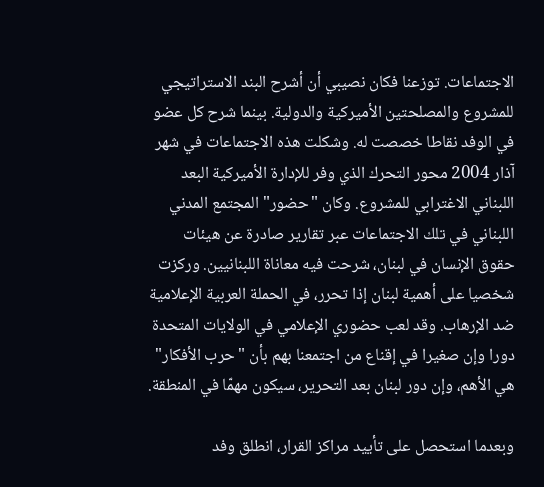الاجتماعات. توزعنا فكان نصيبي أن أشرح البند الاستراتيجي للمشروع والمصلحتين الأميركية والدولية. بينما شرح كل عضو في الوفد نقاطا خصصت له. وشكلت هذه الاجتماعات في شهر آذار 2004 محور التحرك الذي وفر للإدارة الأميركية البعد اللبناني الاغترابي للمشروع. وكان "حضور" المجتمع المدني اللبناني في تلك الاجتماعات عبر تقارير صادرة عن هيئات حقوق الإنسان في لبنان، شرحت فيه معاناة اللبنانيين. وركزت شخصيا على أهمية لبنان إذا تحرر، في الحملة العربية الإعلامية ضد الإرهاب. وقد لعب حضوري الإعلامي في الولايات المتحدة دورا وإن صغيرا في إقناع من اجتمعنا بهم بأن "حرب الأفكار" هي الأهم، وإن دور لبنان بعد التحرير، سيكون مهمّا في المنطقة.

وبعدما استحصل على تأييد مراكز القرار، انطلق وفد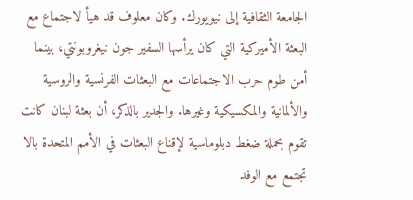الجامعة الثقافية إلى نيويورك. وكان معلوف قد هيأ لاجتماع مع البعثة الأميركية التي كان يرأسها السفير جون نيغروبونتي، بينما أمن طوم حرب الاجتماعات مع البعثات الفرنسية والروسية والألمانية والمكسيكية وغيرها. والجدير بالذكر، أن بعثة لبنان كانت تقوم بحملة ضغط دبلوماسية لإقناع البعثات في الأمم المتحدة بالا تجتمع مع الوفد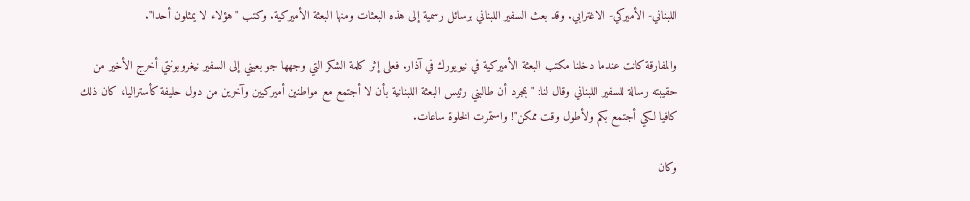اللبناني- الأميركي- الاغترابي. وقد بعث السفير اللبناني برسائل رسمية إلى هذه البعثات ومنها البعثة الأميركية. وكتب "هؤلاء لا يمثلون أحدا".

والمفارقة كانت عندما دخلنا مكتب البعثة الأميركية في نيويورك في آذار. فعلى إثر كلمة الشكر التي وجهها جو بعيني إلى السفير نيغروبونتي أخرج الأخير من حقيبته رسالة للسفير اللبناني وقال لنا: "بمجرد أن طالبني رئيس البعثة اللبنانية بأن لا أجتمع مع مواطنين أميركيين وآخرين من دول حليفة كأستراليا، كان ذلك كافيا لكي أجتمع بكم ولأطول وقت ممكن"! واستمرت الخلوة ساعات.

وكان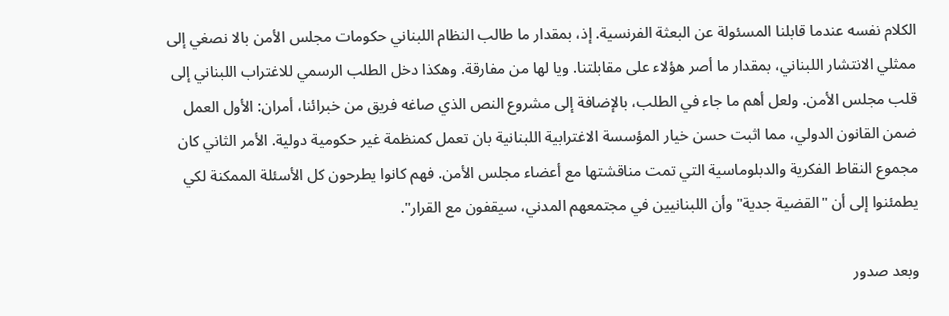الكلام نفسه عندما قابلنا المسئولة عن البعثة الفرنسية. إذ، بمقدار ما طالب النظام اللبناني حكومات مجلس الأمن بالا نصغي إلى ممثلي الانتشار اللبناني، بمقدار ما أصر هؤلاء على مقابلتنا. ويا لها من مفارقة. وهكذا دخل الطلب الرسمي للاغتراب اللبناني إلى قلب مجلس الأمن. ولعل أهم ما جاء في الطلب، بالإضافة إلى مشروع النص الذي صاغه فريق من خبرائنا، أمران: الأول العمل ضمن القانون الدولي، مما اثبت حسن خيار المؤسسة الاغترابية اللبنانية بان تعمل كمنظمة غير حكومية دولية. الأمر الثاني كان مجموع النقاط الفكرية والدبلوماسية التي تمت مناقشتها مع أعضاء مجلس الأمن. فهم كانوا يطرحون كل الأسئلة الممكنة لكي يطمئنوا إلى أن "القضية جدية" وأن اللبنانيين في مجتمعهم المدني، سيقفون مع القرار".

وبعد صدور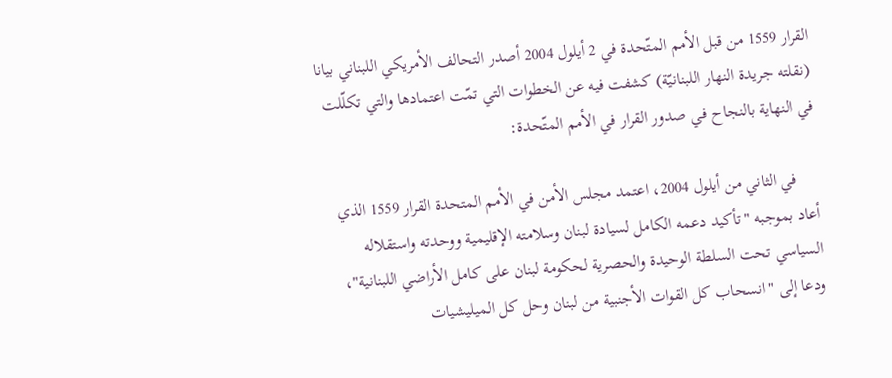القرار 1559 من قبل الأمم المتّحدة في 2 أيلول 2004 أصدر التحالف الأمريكي اللبناني بيانا (نقلته جريدة النهار اللبنانيّة) كشفت فيه عن الخطوات التي تمّت اعتمادها والتي تكلّلت في النهاية بالنجاح في صدور القرار في الأمم المتّحدة:

     في الثاني من أيلول 2004، اعتمد مجلس الأمن في الأمم المتحدة القرار 1559 الذي أعاد بموجبه "تأكيد دعمه الكامل لسيادة لبنان وسلامته الإقليمية ووحدته واستقلاله السياسي تحت السلطة الوحيدة والحصرية لحكومة لبنان على كامل الأراضي اللبنانية"، ودعا إلى "انسحاب كل القوات الأجنبية من لبنان وحل كل الميليشيات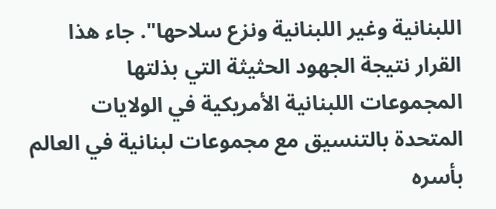اللبنانية وغير اللبنانية ونزع سلاحها". جاء هذا القرار نتيجة الجهود الحثيثة التي بذلتها المجموعات اللبنانية الأمريكية في الولايات المتحدة بالتنسيق مع مجموعات لبنانية في العالم بأسره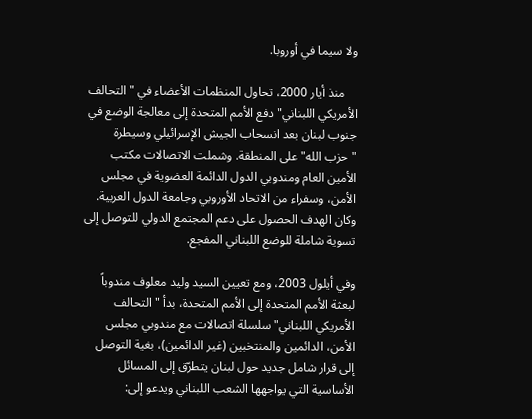ولا سيما في أوروبا.

    منذ أيار 2000، تحاول المنظمات الأعضاء في "التحالف الأمريكي اللبناني" دفع الأمم المتحدة إلى معالجة الوضع في جنوب لبنان بعد انسحاب الجيش الإسرائيلي وسيطرة "حزب الله" على المنطقة. وشملت الاتصالات مكتب الأمين العام ومندوبي الدول الدائمة العضوية في مجلس الأمن، وسفراء من الاتحاد الأوروبي وجامعة الدول العربية. وكان الهدف الحصول على دعم المجتمع الدولي للتوصل إلى تسوية شاملة للوضع اللبناني المفجع.

وفي أيلول 2003، ومع تعيين السيد وليد معلوف مندوباً لبعثة الأمم المتحدة إلى الأمم المتحدة، بدأ "التحالف الأمريكي اللبناني" سلسلة اتصالات مع مندوبي مجلس الأمن، الدائمين والمنتخبين (غير الدائمين)، بغية التوصل إلى قرار شامل جديد حول لبنان يتطرّق إلى المسائل الأساسية التي يواجهها الشعب اللبناني ويدعو إلى: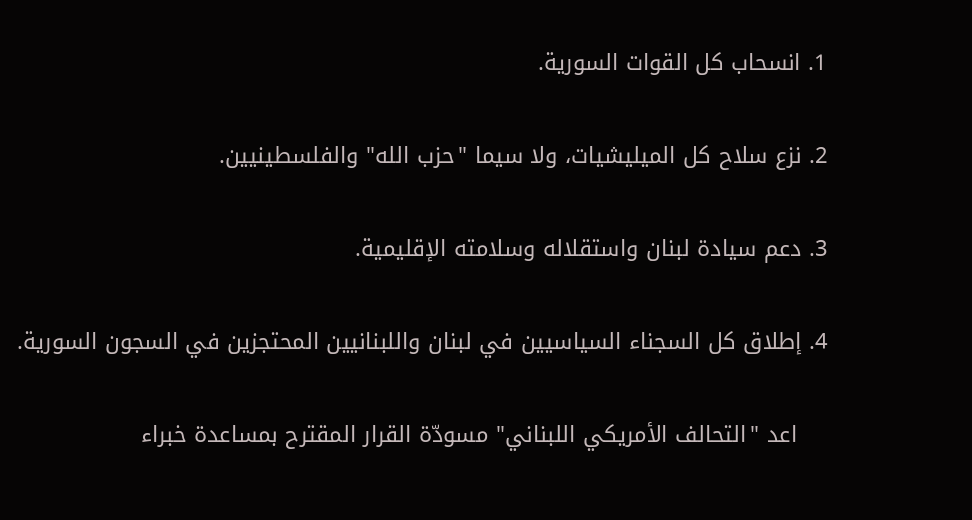1. انسحاب كل القوات السورية.

2. نزع سلاح كل الميليشيات، ولا سيما "حزب الله" والفلسطينيين.

3. دعم سيادة لبنان واستقلاله وسلامته الإقليمية.

4. إطلاق كل السجناء السياسيين في لبنان واللبنانيين المحتجزين في السجون السورية.

    اعد "التحالف الأمريكي اللبناني" مسودّة القرار المقترح بمساعدة خبراء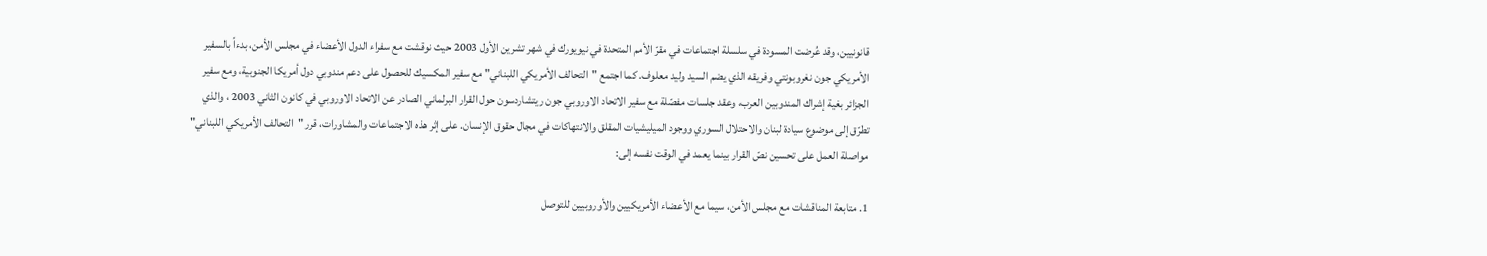قانونيين، وقد عُرضت المسودة في سلسلة اجتماعات في مقرّ الأمم المتحدة في نيويورك في شهر تشرين الأول 2003 حيث نوقشت مع سفراء الدول الأعضاء في مجلس الأمن، بدءاً بالسفير الأمريكي جون نغروبونتي وفريقه الذي يضم السيد وليد معلوف. كما اجتمع "التحالف الأمريكي اللبناني" مع سفير المكسيك للحصول على دعم مندوبي دول أمريكا الجنوبية، ومع سفير الجزائر بغية إشراك المندوبين العرب، وعقد جلسات مفصّلة مع سفير الاتحاد الاوروبي جون ريتشاردسون حول القرار البرلماني الصادر عن الاتحاد الاوروبي في كانون الثاني 2003 ، والذي تطرّق إلى موضوع سيادة لبنان والاحتلال السوري ووجود الميليشيات المقلق والانتهاكات في مجال حقوق الإنسان. على إثر هذه الاجتماعات والمشاورات، قرر "التحالف الأمريكي اللبناني" مواصلة العمل على تحسين نصّ القرار بينما يعمد في الوقت نفسه إلى:

1. متابعة المناقشات مع مجلس الأمن، سيما مع الأعضاء الأمريكيين والأوروبيين للتوصل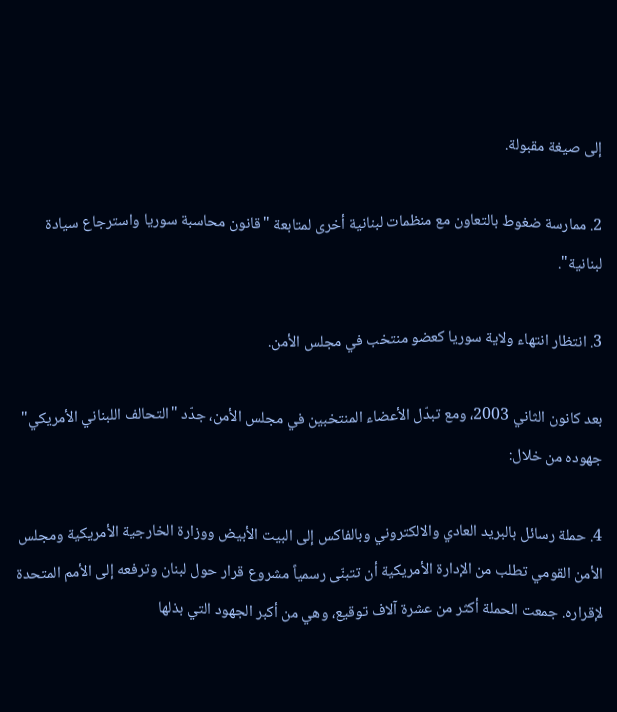إلى صيغة مقبولة.

2. ممارسة ضغوط بالتعاون مع منظمات لبنانية أخرى لمتابعة "قانون محاسبة سوريا واسترجاع سيادة لبنانية".

3. انتظار انتهاء ولاية سوريا كعضو منتخب في مجلس الأمن.

بعد كانون الثاني 2003، ومع تبدّل الأعضاء المنتخبين في مجلس الأمن، جدّد "التحالف اللبناني الأمريكي" جهوده من خلال:

4. حملة رسائل بالبريد العادي والالكتروني وبالفاكس إلى البيت الأبيض ووزارة الخارجية الأمريكية ومجلس الأمن القومي تطلب من الإدارة الأمريكية أن تتبنّى رسمياً مشروع قرار حول لبنان وترفعه إلى الأمم المتحدة لإقراره. جمعت الحملة أكثر من عشرة آلاف توقيع، وهي من أكبر الجهود التي بذلها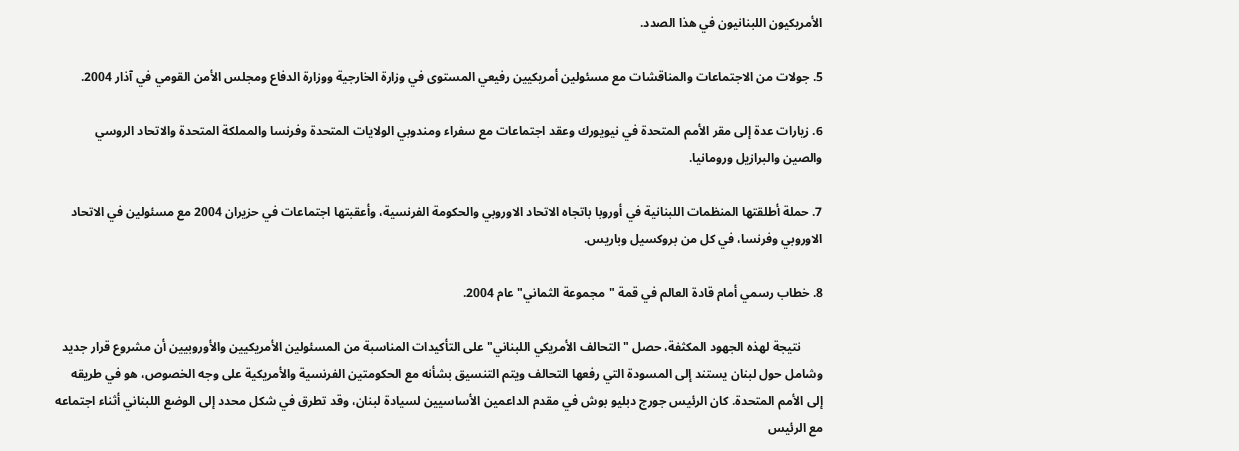الأمريكيون اللبنانيون في هذا الصدد.

5. جولات من الاجتماعات والمناقشات مع مسئولين أمريكيين رفيعي المستوى في وزارة الخارجية ووزارة الدفاع ومجلس الأمن القومي في آذار 2004.

6. زيارات عدة إلى مقر الأمم المتحدة في نيويورك وعقد اجتماعات مع سفراء ومندوبي الولايات المتحدة وفرنسا والمملكة المتحدة والاتحاد الروسي والصين والبرازيل ورومانيا.

7. حملة أطلقتها المنظمات اللبنانية في أوروبا باتجاه الاتحاد الاوروبي والحكومة الفرنسية، وأعقبتها اجتماعات في حزيران 2004 مع مسئولين في الاتحاد الاوروبي وفرنسا، في كل من بروكسيل وباريس.

8. خطاب رسمي أمام قادة العالم في قمة "مجموعة الثماني" عام 2004.

       نتيجة لهذه الجهود المكثفة، حصل "التحالف الأمريكي اللبناني" على التأكيدات المناسبة من المسئولين الأمريكيين والأوروبيين أن مشروع قرار جديد وشامل حول لبنان يستند إلى المسودة التي رفعها التحالف ويتم التنسيق بشأنه مع الحكومتين الفرنسية والأمريكية على وجه الخصوص، هو في طريقه إلى الأمم المتحدة. كان الرئيس جورج دبليو بوش في مقدم الداعمين الأساسيين لسيادة لبنان، وقد تطرق في شكل محدد إلى الوضع اللبناني أثناء اجتماعه مع الرئيس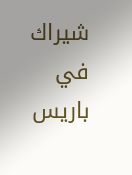شيراك في باريس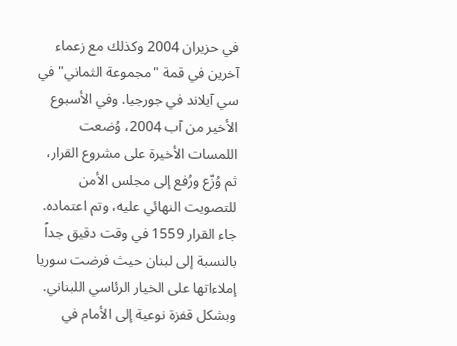في حزيران 2004 وكذلك مع زعماء آخرين في قمة "مجموعة الثماني" في سي آيلاند في جورجيا. وفي الأسبوع الأخير من آب 2004، وُضعت اللمسات الأخيرة على مشروع القرار، ثم وُزّع ورُفع إلى مجلس الأمن للتصويت النهائي عليه، وتم اعتماده. جاء القرار 1559 في وقت دقيق جداً بالنسبة إلى لبنان حيث فرضت سوريا إملاءاتها على الخيار الرئاسي اللبناني. وبشكل قفزة نوعية إلى الأمام في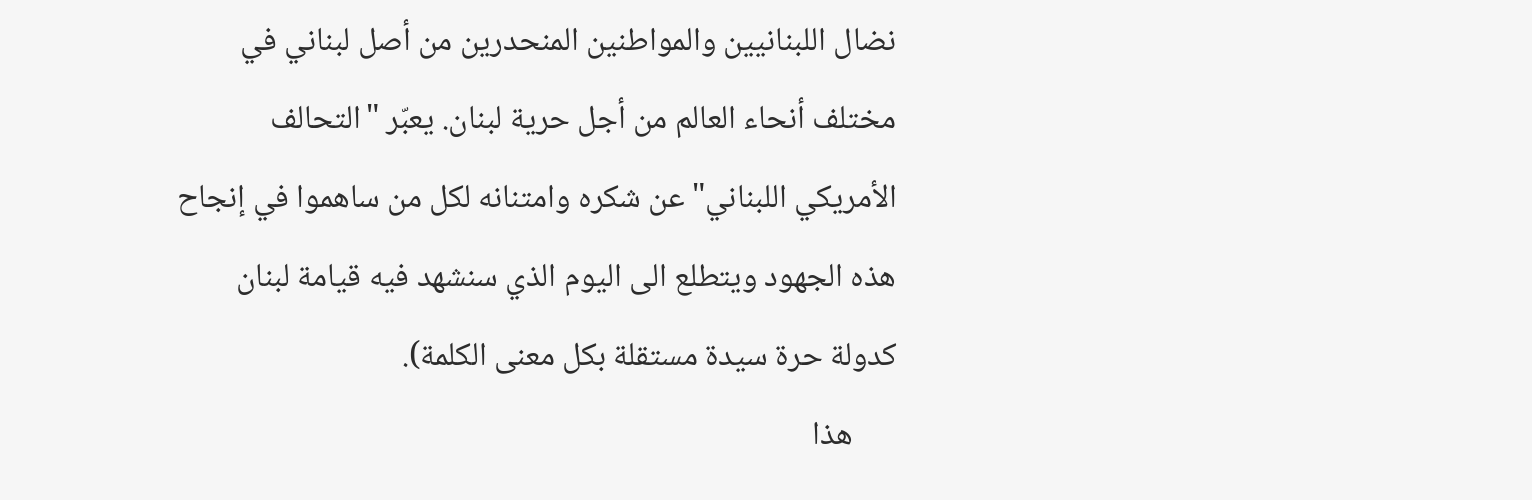نضال اللبنانيين والمواطنين المنحدرين من أصل لبناني في مختلف أنحاء العالم من أجل حرية لبنان. يعبّر "التحالف الأمريكي اللبناني" عن شكره وامتنانه لكل من ساهموا في إنجاح هذه الجهود ويتطلع الى اليوم الذي سنشهد فيه قيامة لبنان كدولة حرة سيدة مستقلة بكل معنى الكلمة).
      هذا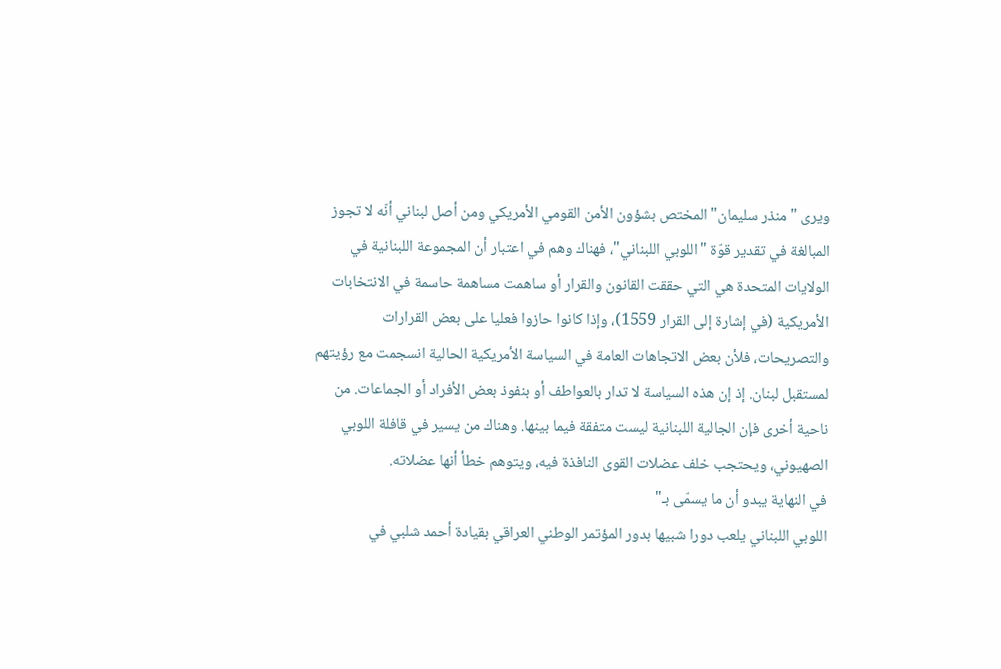ويرى "منذر سليمان" المختص بشؤون الأمن القومي الأمريكي ومن أصل لبناني أنّه لا تجوز المبالغة في تقدير قوّة "اللوبي اللبناني"، فهناك وهم في اعتبار أن المجموعة اللبنانية في الولايات المتحدة هي التي حققت القانون والقرار أو ساهمت مساهمة حاسمة في الانتخابات الأمريكية (في إشارة إلى القرار 1559)، وإذا كانوا حازوا فعليا على بعض القرارات والتصريحات، فلأن بعض الاتجاهات العامة في السياسة الأمريكية الحالية انسجمت مع رؤيتهم لمستقبل لبنان. إذ إن هذه السياسة لا تدار بالعواطف أو بنفوذ بعض الأفراد أو الجماعات. من ناحية أخرى فإن الجالية اللبنانية ليست متفقة فيما بينها. وهناك من يسير في قافلة اللوبي الصهيوني، ويحتجب خلف عضلات القوى النافذة فيه، ويتوهم خطأ أنها عضلاته.
في النهاية يبدو أن ما يسمّى بـ"
اللوبي اللبناني يلعب دورا شبيها بدور المؤتمر الوطني العراقي بقيادة أحمد شلبي في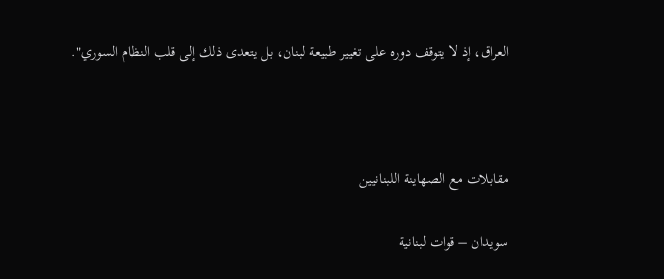العراق، إذ لا يتوقف دوره على تغيير طبيعة لبنان، بل يتعدى ذلك إلى قلب النظام السوري".



مقابلات مع الصهاينة اللبنانيين

سويدان – قوات لبنانية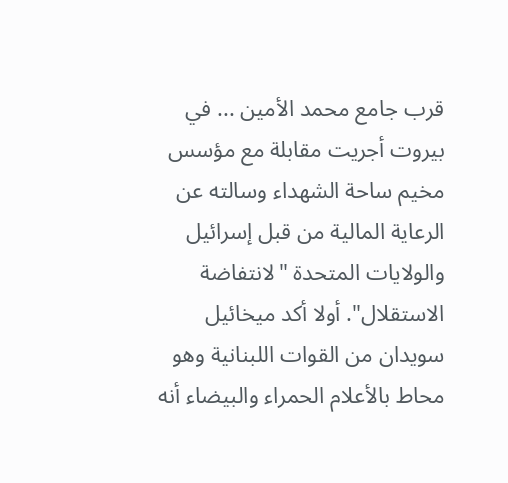قرب جامع محمد الأمين ... في بيروت أجريت مقابلة مع مؤسس مخيم ساحة الشهداء وسالته عن الرعاية المالية من قبل إسرائيل والولايات المتحدة "لانتفاضة الاستقلال". أولا أكد ميخائيل سويدان من القوات اللبنانية وهو محاط بالأعلام الحمراء والبيضاء أنه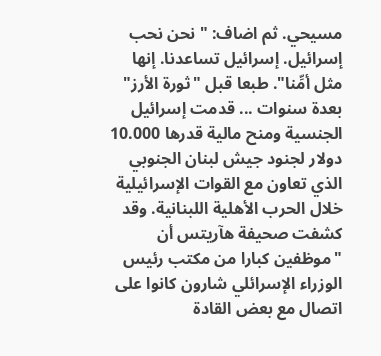مسيحي. ثم اضاف: " نحن نحب إسرائيل. إسرائيل تساعدنا. إنها مثل أمِّنا". طبعا قبل "ثورة الأرز" بعدة سنوات ... قدمت إسرائيل الجنسية ومنح مالية قدرها 10.000 دولار لجنود جيش لبنان الجنوبي الذي تعاون مع القوات الإسرائيلية خلال الحرب الأهلية اللبنانية. وقد كشفت صحيفة هآريتس أن "موظفين كبارا من مكتب رئيس الوزراء الإسرائلي شارون كانوا على اتصال مع بعض القادة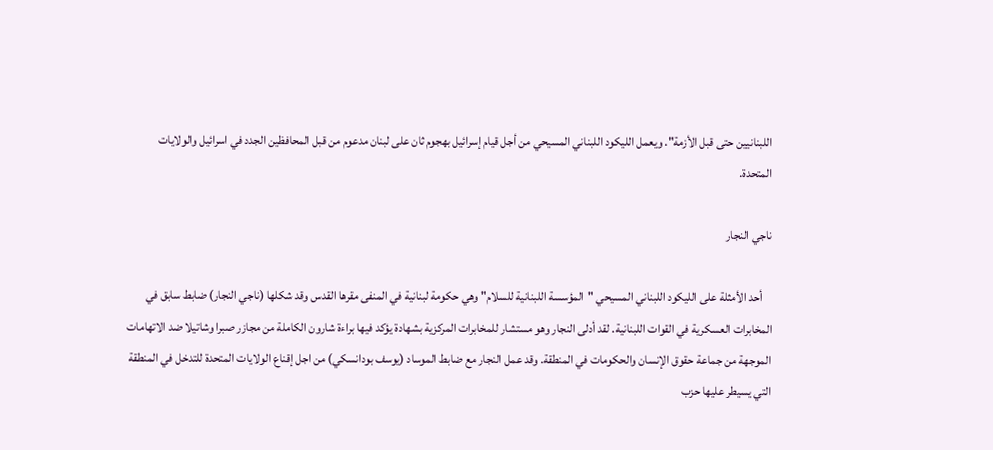اللبنانيين حتى قبل الأزمة". ويعمل الليكود اللبناني المسيحي من أجل قيام إسرائيل بهجوم ثان على لبنان مدعوم من قبل المحافظين الجدد في اسرائيل والولايات المتحدة.

ناجي النجار

    أحد الأمثلة على الليكود اللبناني المسيحي "المؤسسة اللبنانية للسلام" وهي حكومة لبنانية في المنفى مقرها القدس وقد شكلها (ناجي النجار) ضابط سابق في المخابرات العسكرية في القوات اللبنانية. لقد أدلى النجار وهو مستشار للمخابرات المركزية بشهادة يؤكد فيها براءة شارون الكاملة من مجازر صبرا وشاتيلا ضد الاتهامات الموجهة من جماعة حقوق الإنسان والحكومات في المنطقة. وقد عمل النجار مع ضابط الموساد (يوسف بودانسكي) من اجل إقناع الولايات المتحدة للتدخل في المنطقة التي يسيطر عليها حزب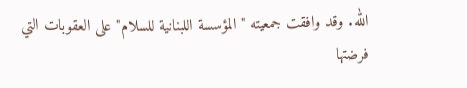الله. وقد وافقت جمعيته "المؤسسة اللبنانية للسلام" على العقوبات التي فرضتها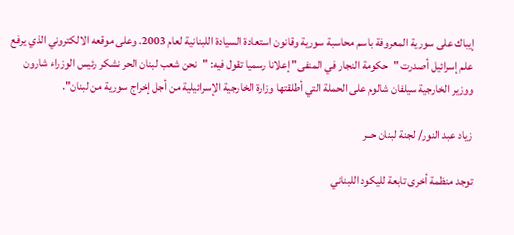إيباك على سورية المعروفة باسم محاسبة سورية وقانون استعادة السيادة اللبنانية لعام 2003. وعلى موقعه الالكتروني الذي يرفع علم إسرائيل أصدرت "حكومة النجار في المنفى" إعلانا رسميا تقول فيه: "نحن شعب لبنان الحر نشكر رئيس الوزراء شارون ووزير الخارجية سيلفان شالوم على الحملة التي أطلقتها وزارة الخارجية الإسرائيلية من أجل إخراج سورية من لبنان".

زياد عبد النور/ لجنة لبنان حــر

توجد منظمة أخرى تابعة لليكود اللبناني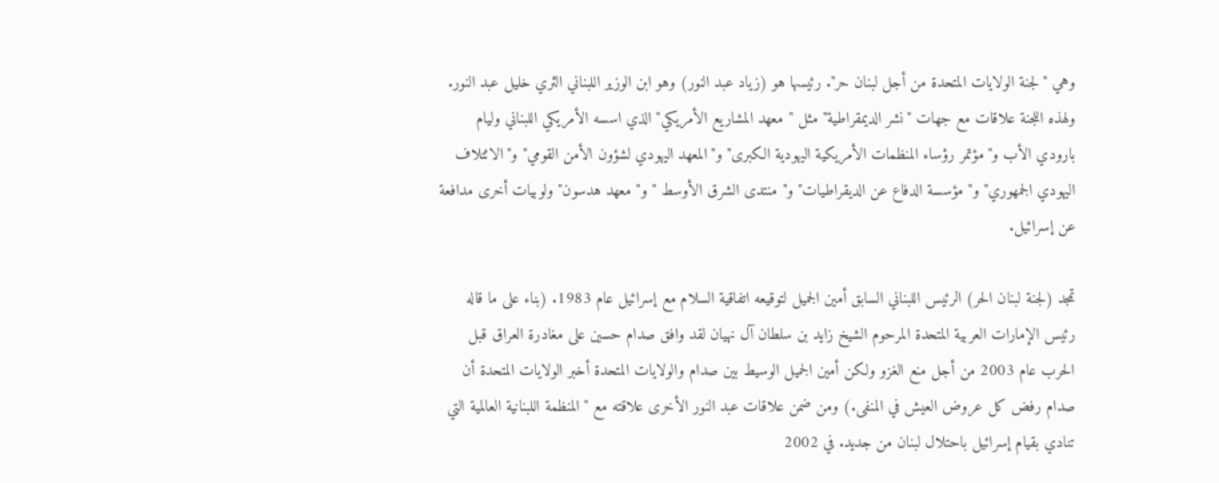وهي "لجنة الولايات المتحدة من أجل لبنان حر". رئيسها هو (زياد عبد النور) وهو ابن الوزير اللبناني الثري خليل عبد النور. ولهذه اللجنة علاقات مع جهات "نشر الديمقراطية" مثل "معهد المشاريع الأمريكي" الذي اسسه الأمريكي اللبناني وليام بارودي الأب و"مؤتمر رؤساء المنظمات الأمريكية اليهودية الكبرى" و"المعهد اليهودي لشؤون الأمن القومي" و"الائتلاف اليهودي الجمهوري" و"مؤسسة الدفاع عن الديقراطيات" و"منتدى الشرق الأوسط " و"معهد هدسون" ولوبيات أخرى مدافعة عن إسرائيل.

تمجد (لجنة لبنان الحر) الرئيس اللبناني السابق أمين الجميل لتوقيعه اتفاقية السلام مع إسرائيل عام 1983. (بناء على ما قاله رئيس الإمارات العربية المتحدة المرحوم الشيخ زايد بن سلطان آل نهيان لقد وافق صدام حسين على مغادرة العراق قبل الحرب عام 2003 من أجل منع الغزو ولكن أمين الجميل الوسيط بين صدام والولايات المتحدة أخبر الولايات المتحدة أن صدام رفض كل عروض العيش في المنفى.) ومن ضمن علاقات عبد النور الأخرى علاقته مع "المنظمة اللبنانية العالمية التي تنادي بقيام إسرائيل باحتلال لبنان من جديد. في 2002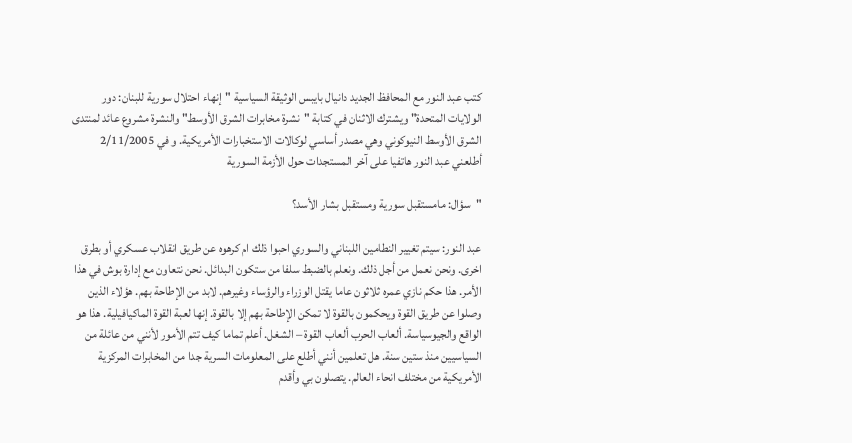كتب عبد النور مع المحافظ الجديد دانيال بايبس الوثيقة السياسية "إنهاء احتلال سورية للبنان: دور الولايات المتحدة" ويشترك الاثنان في كتابة "نشرة مخابرات الشرق الأوسط" والنشرة مشروع عائد لمنتدى الشرق الأوسط النيوكوني وهي مصدر أساسي لوكالات الاستخبارات الأمريكية. و في 2/11/2005 أطلعني عبد النور هاتفيا على آخر المستجدات حول الأزمة السورية

"سؤال: مامستقبل سورية ومستقبل بشار الأسد؟

عبد النور: سيتم تغيير النطامين اللبناني والسوري احبوا ذلك ام كرهوه عن طريق انقلاب عسكري أو بطرق اخرى. ونحن نعمل من أجل ذلك. ونعلم بالضبط سلفا من ستكون البدائل. نحن نتعاون مع إدارة بوش في هذا الأمر. هذا حكم نازي عمره ثلاثون عاما يقتل الوزراء والرؤساء وغيرهم. لابد من الإطاحة بهم. هؤلاء الذين وصلوا عن طريق القوة ويحكمون بالقوة لا تمكن الإطاحة بهم إلا بالقوة. إنها لعبة القوة الماكيافيلية. هذا هو الواقع والجيوسياسة. ألعاب الحرب ألعاب القوة – الشغل. أعلم تماما كيف تتم الأمور لأنني من عائلة من السياسيين منذ ستين سنة. هل تعلمين أنني أطلع على المعلومات السرية جدا من المخابرات المركزية الأمريكية من مختلف انحاء العالم. يتصلون بي وأقدم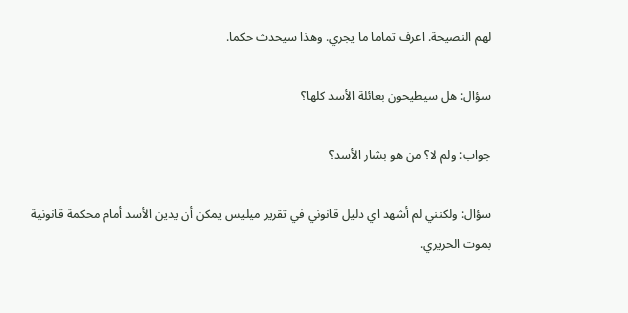لهم النصيحة. اعرف تماما ما يجري. وهذا سيحدث حكما.

سؤال: هل سيطيحون بعائلة الأسد كلها؟

جواب: ولم لا؟ من هو بشار الأسد؟

سؤال: ولكنني لم أشهد اي دليل قانوني في تقرير ميليس يمكن أن يدين الأسد أمام محكمة قانونية بموت الحريري.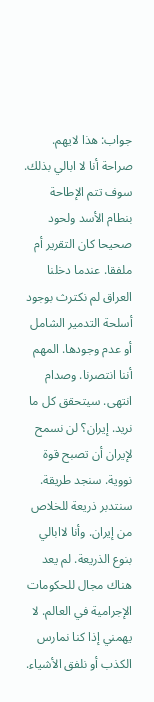جواب: هذا لايهم. صراحة أنا لا ابالي بذلك. سوف تتم الإطاحة بنطام الأسد ولحود صحيحا كان التقرير أم ملفقا. عندما دخلنا العراق لم نكترث بوجود أسلحة التدمير الشامل أو عدم وجودها. المهم أننا انتصرنا. وصدام انتهى. سيتحقق كل ما نريد. إيران؟ لن نسمح لإيران أن تصبح قوة نووية. سنجد طريقة. سنتدبر ذريعة للخلاص من إيران. وأنا لاابالي بنوع الذريعة. لم يعد هناك مجال للحكومات الإجرامية في العالم. لا يهمني إذا كنا نمارس الكذب أو نلفق الأشياء.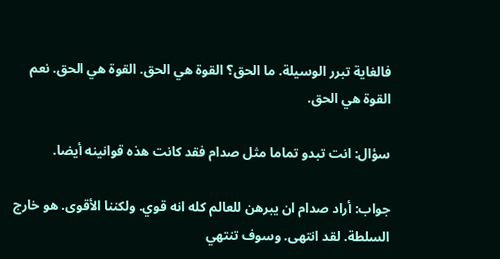فالغاية تبرر الوسيلة. ما الحق؟ القوة هي الحق. القوة هي الحق. نعم القوة هي الحق.

سؤال: انت تبدو تماما مثل صدام فقد كانت هذه قوانينه أيضا.

جواب: أراد صدام ان يبرهن للعالم كله انه قوي. ولكننا الأقوى. هو خارج السلطة. لقد انتهى. وسوف تنتهي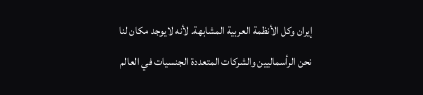إيران وكل الأنظمة العربية المشابهة. لأنه لايوجد مكان لنا نحن الرأسماليين والشركات المتعددة الجنسيات في العالم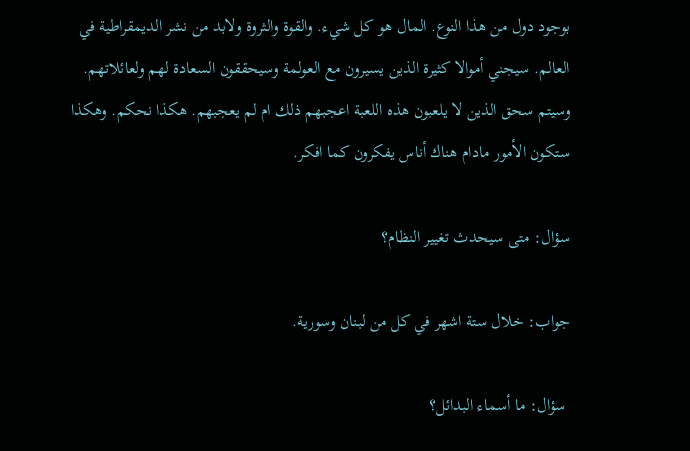بوجود دول من هذا النوع. المال هو كل شيء. والقوة والثروة ولابد من نشر الديمقراطية في العالم. سيجني أموالا كثيرة الذين يسيرون مع العولمة وسيحققون السعادة لهم ولعائلاتهم. وسيتم سحق الذين لا يلعبون هذه اللعبة اعجبهم ذلك ام لم يعجبهم. هكذا نحكم. وهكذا ستكون الأمور مادام هناك أناس يفكرون كما افكر.

سؤال: متى سيحدث تغيير النظام؟

جواب: خلال ستة اشهر في كل من لبنان وسورية.

 سؤال: ما أسماء البدائل؟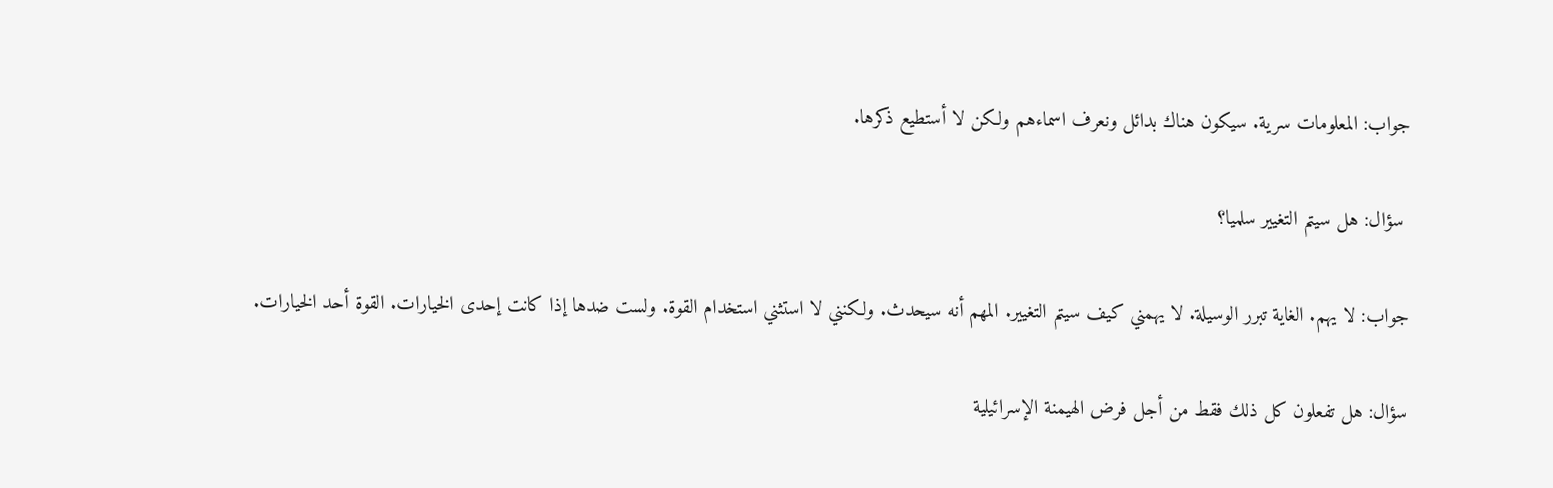جواب: المعلومات سرية. سيكون هناك بدائل ونعرف اسماءهم ولكن لا أستطيع ذكرها.

 سؤال: هل سيتم التغيير سلميا؟

جواب: لا يهم. الغاية تبرر الوسيلة. لا يهمني كيف سيتم التغيير. المهم أنه سيحدث. ولكنني لا استثني استخدام القوة. ولست ضدها إذا كانت إحدى الخيارات. القوة أحد الخيارات.

سؤال: هل تفعلون كل ذلك فقط من أجل فرض الهيمنة الإسرائيلية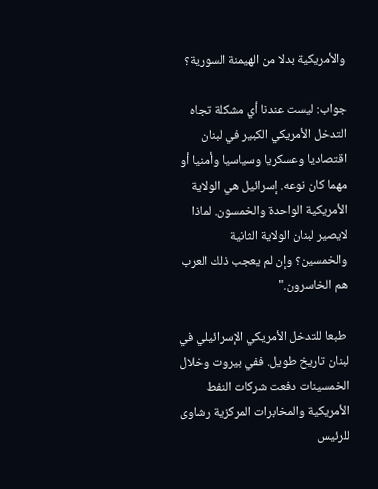والأمريكية بدلا من الهيمنة السورية؟

جواب: ليست عندنا أي مشكلة تجاه التدخل الأمريكي الكبير في لبنان اقتصاديا وعسكريا وسياسيا وأمنيا أو مهما كان نوعه. إسرائيل هي الولاية الأمريكية الواحدة والخمسون. لماذا لايصير لبنان الولاية الثانية والخمسين؟ وإن لم يعجب ذلك العرب هم الخاسرون."

 طبعا للتدخل الأمريكي الإسرائيلي في لبنان تاريخ طويل. ففي بيروت وخلال الخمسينات دفعت شركات النفط الأمريكية والمخابرات المركزية رشاوى للرئيس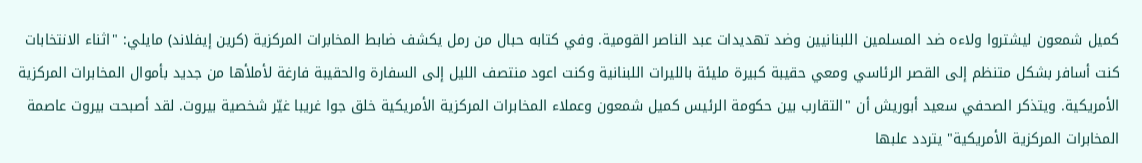كميل شمعون ليشتروا ولاءه ضد المسلمين اللبنانيين وضد تهديدات عبد الناصر القومية. وفي كتابه حبال من رمل يكشف ضابط المخابرات المركزية (كرين إيفلاند) مايلي: "اثناء الانتخابات كنت أسافر بشكل متنظم إلى القصر الرئاسي ومعي حقيبة كبيرة مليئة بالليرات اللبنانية وكنت اعود منتصف الليل إلى السفارة والحقيبة فارغة لأملأها من جديد بأموال المخابرات المركزية الأمريكية. ويتذكر الصحفي سعيد أبوريش أن "التقارب بين حكومة الرئيس كميل شمعون وعملاء المخابرات المركزية الأمريكية خلق جوا غريبا غيّر شخصية بيروت. لقد أصبحت بيروت عاصمة المخابرات المركزية الأمريكية" يتردد علبها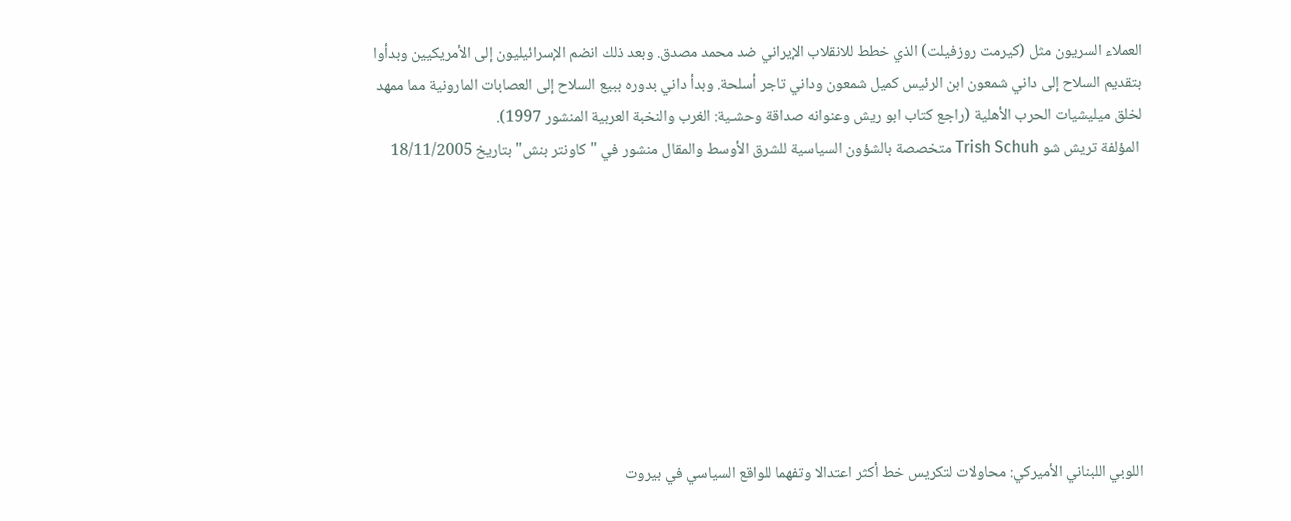العملاء السريون مثل (كيرمت روزفيلت) الذي خطط للانقلاب الإيراني ضد محمد مصدق. وبعد ذلك انضم الإسرائيليون إلى الأمريكيين وبدأوا بتقديم السلاح إلى داني شمعون ابن الرئيس كميل شمعون وداني تاجر أسلحة. وبدأ داني بدوره ببيع السلاح إلى العصابات المارونية مما ممهد لخلق ميليشيات الحرب الأهلية (راجع كتاب ابو ريش وعنوانه صداقة وحشـية: الغرب والنخبة العربية المنشور 1997).
 المؤلفة تريش شو Trish Schuh متخصصة بالشؤون السياسية للشرق الأوسط والمقال منشور في "كاونتر بنش" بتاريخ 18/11/2005









اللوبي اللبناني الأميركي: محاولات لتكريس خط أكثر اعتدالا وتفهما للواقع السياسي في بيروت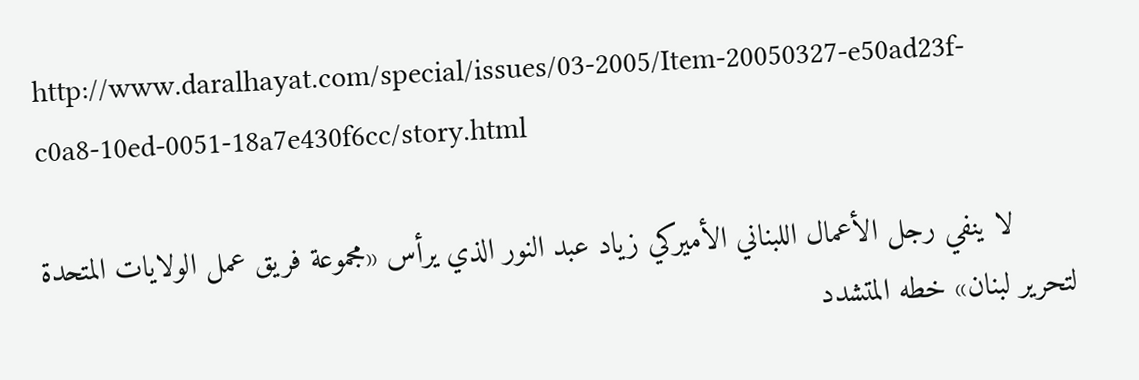http://www.daralhayat.com/special/issues/03-2005/Item-20050327-e50ad23f-c0a8-10ed-0051-18a7e430f6cc/story.html

       لا ينفي رجل الأعمال اللبناني الأميركي زياد عبد النور الذي يرأس «مجموعة فريق عمل الولايات المتحدة لتحرير لبنان» خطه المتشدد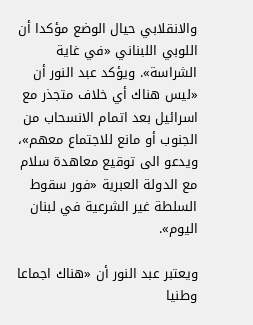والانقلابي حيال الوضع مؤكدا أن اللوبي اللبناني «في غاية الشراسة». ويؤكد عبد النور أن «ليس هناك أي خلاف متجذر مع اسرائيل بعد اتمام الانسحاب من الجنوب أو مانع للاجتماع معهم»، ويدعو الى توقيع معاهدة سلام مع الدولة العبرية «فور سقوط السلطة غير الشرعية في لبنان اليوم».

ويعتبر عبد النور أن «هناك اجماعا وطنيا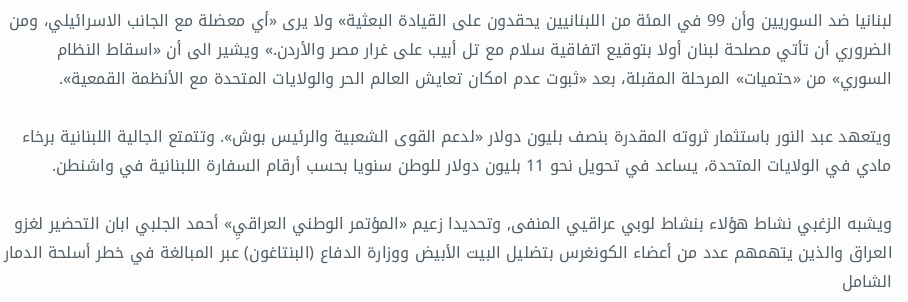لبنانيا ضد السوريين وأن 99 في المئة من اللبنانيين يحقدون على القيادة البعثية» ولا يرى «أي معضلة مع الجانب الاسرائيلي، ومن الضروري أن تأتي مصلحة لبنان أولا بتوقيع اتفاقية سلام مع تل أبيب على غرار مصر والأردن.» ويشير الى أن «اسقاط النظام السوري» من «حتميات» المرحلة المقبلة، بعد «ثبوت عدم امكان تعايش العالم الحر والولايات المتحدة مع الأنظمة القمعية».

ويتعهد عبد النور باستثمار ثروته المقدرة بنصف بليون دولار «لدعم القوى الشعبية والرئيس بوش». وتتمتع الجالية اللبنانية برخاء مادي في الولايات المتحدة، يساعد في تحويل نحو 11 بليون دولار للوطن سنويا بحسب أرقام السفارة اللبنانية في واشنطن.

ويشبه الزغبي نشاط هؤلاء بنشاط لوبي عراقيي المنفى, وتحديدا زعيم «المؤتمر الوطني العراقيِ» أحمد الجلبي ابان التحضير لغزو العراق والذين يتهمهم عدد من أعضاء الكونغرس بتضليل البيت الأبيض ووزارة الدفاع (البنتاغون) عبر المبالغة في خطر أسلحة الدمار الشامل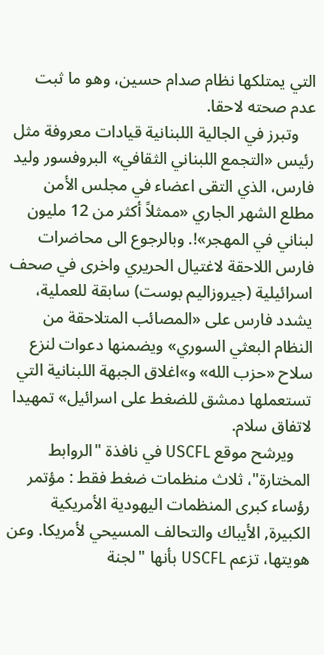التي يمتلكها نظام صدام حسين، وهو ما ثبت عدم صحته لاحقا.
    وتبرز في الجالية اللبنانية قيادات معروفة مثل رئيس «التجمع اللبناني الثقافي» البروفسور وليد فارس، الذي التقى اعضاء في مجلس الأمن مطلع الشهر الجاري «ممثلاً أكثر من 12 مليون لبناني في المهجر»!. وبالرجوع الى محاضرات فارس اللاحقة لاغتيال الحريري واخرى في صحف اسرائيلية (جيروزاليم بوست) سابقة للعملية، يشدد فارس على «المصائب المتلاحقة من النظام البعثي السوري» ويضمنها دعوات لنزع سلاح «حزب الله» و»اغلاق الجبهة اللبنانية التي تستعملها دمشق للضغط على اسرائيل» تمهيدا لاتفاق سلام.
    ويرشح موقع USCFL في نافذة "الروابط المختارة"، ثلاث منظمات ضغط فقط : مؤتمر رؤساء كبرى المنظمات اليهودية الأمريكية الكبيرة, الأيباك والتحالف المسيحي لأمريكا. وعن هويتها، تزعم USCFL بأنها "لجنة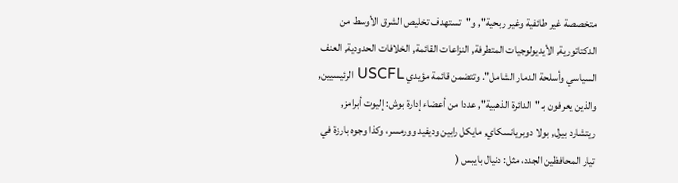متخصصة غير طائفية وغير ربحية", و"تستهدف تخليص الشرق الأوسط من الدكتاتورية, الأيديولوجيات المتطرفة, النزاعات القائمة, الخلافات الحدودية, العنف السياسي وأسلحة الدمار الشامل". وتتضمن قائمة مؤيدي USCFL الرئيسيين, والذين يعرفون بـ "الدائرة الذهبية", عددا من أعضاء إدارة بوش: إليوت أبرامز, ريتشارد بيرل, بولا دوبريانسكاي, مايكل رابين وديفيد وورمسر، وكذا وجوه بارزة في تيار المحافظين الجدد، مثل: دنيال بايبس (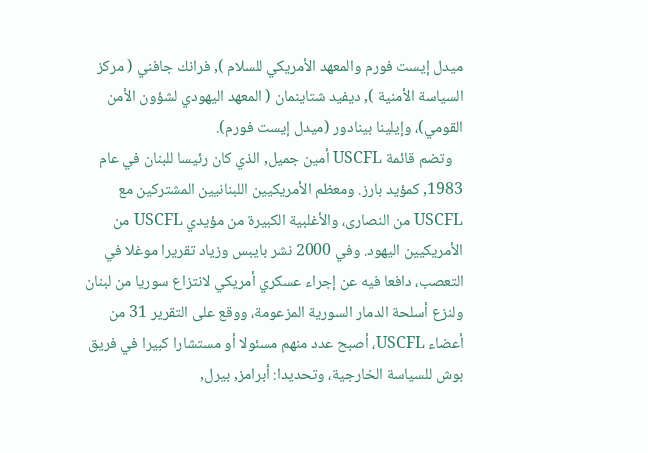ميدل إيست فورم والمعهد الأمريكي للسلام ), فرانك جافني ( مركز السياسة الأمنية ), ديفيد شتاينمان ( المعهد اليهودي لشؤون الأمن القومي)، وإيلينا بينادور (ميدل إيست فورم).
   وتضم قائمة USCFL أمين جميل, الذي كان رئيسا للبنان في عام 1983, كمؤيد بارز. ومعظم الأمريكيين اللبنانيين المشتركين مع USCFL من النصارى، والأغلبية الكبيرة من مؤيدي USCFL من الأمريكيين اليهود. وفي 2000 نشر بايبس وزياد تقريرا موغلا في التعصب، دافعا فيه عن إجراء عسكري أمريكي لانتزاع سوريا من لبنان ولنزع أسلحة الدمار السورية المزعومة، ووقع على التقرير 31 من أعضاء USCFL، أصبح عدد منهم مسئولا أو مستشارا كبيرا في فريق بوش للسياسة الخارجية، وتحديدا: أبرامز, بيرل,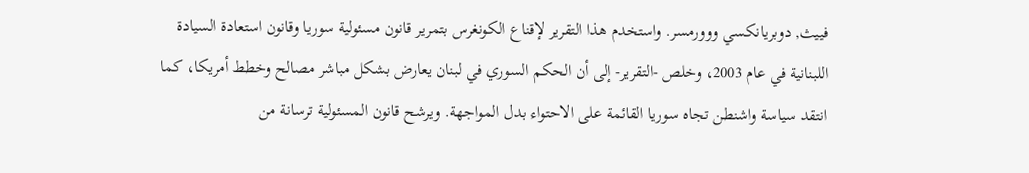فييث, دوبريانكسي ووورمسر. واستخدم هذا التقرير لإقناع الكونغرس بتمرير قانون مسئولية سوريا وقانون استعادة السيادة اللبنانية في عام 2003، وخلص -التقرير- إلى أن الحكم السوري في لبنان يعارض بشكل مباشر مصالح وخطط أمريكا، كما انتقد سياسة واشنطن تجاه سوريا القائمة على الاحتواء بدل المواجهة. ويرشح قانون المسئولية ترسانة من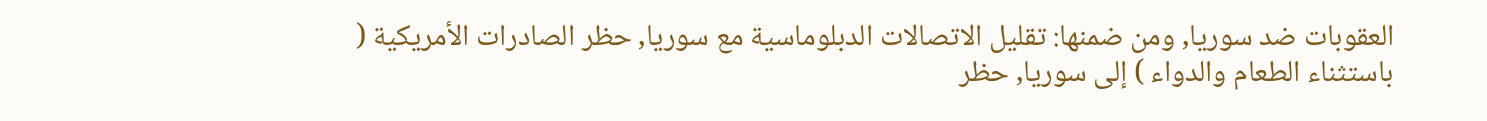العقوبات ضد سوريا, ومن ضمنها: تقليل الاتصالات الدبلوماسية مع سوريا, حظر الصادرات الأمريكية ( باستثناء الطعام والدواء ) إلى سوريا, حظر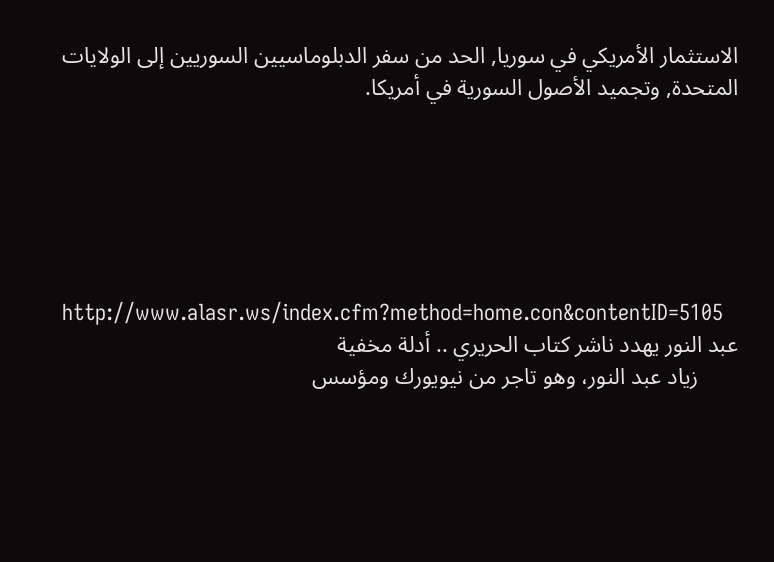الاستثمار الأمريكي في سوريا, الحد من سفر الدبلوماسيين السوريين إلى الولايات المتحدة, وتجميد الأصول السورية في أمريكا.






http://www.alasr.ws/index.cfm?method=home.con&contentID=5105
عبد النور يهدد ناشر كتاب الحريري .. أدلة مخفية
       زياد عبد النور، وهو تاجر من نيويورك ومؤسس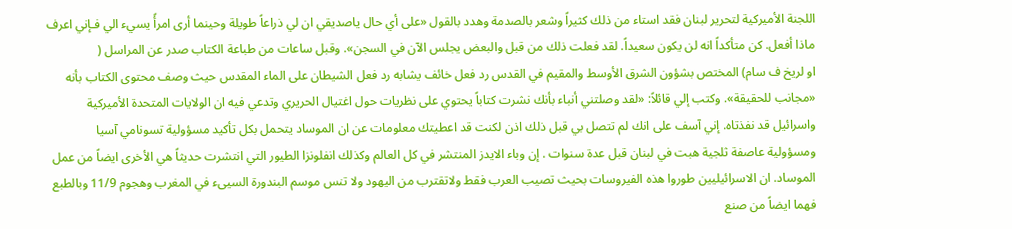اللجنة الأميركية لتحرير لبنان فقد استاء من ذلك كثيراً وشعر بالصدمة وهدد بالقول «على أي حال ياصديقي ان لي ذراعاً طويلة وحينما أرى امرأً يسيء الي فـإني اعرف ماذا أفعل. كن متأكداً انه لن يكون سعيداً. لقد فعلت ذلك من قبل والبعض يجلس الآن في السجن». وقبل ساعات من طباعة الكتاب صدر عن المراسل (
او لريخ ف سام) المختص بشؤون الشرق الأوسط والمقيم في القدس رد فعل خائف يشابه رد فعل الشيطان على الماء المقدس حيث وصف محتوى الكتاب بأنه «مجانب للحقيقة». وكتب إلي قائلاً: «لقد وصلتني أنباء بأنك نشرت كتاباً يحتوي على نظريات حول اغتيال الحريري وتدعي فيه ان الولايات المتحدة الأميركية واسرائيل قد نفذتاه. إني آسف على انك لم تتصل بي قبل ذلك اذن لكنت قد اعطيتك معلومات عن ان الموساد يتحمل بكل تأكيد مسؤولية تسونامي آسيا ومسؤولية عاصفة ثلجية هبت في لبنان قبل عدة سنوات . إن وباء الايدز المنتشر في كل العالم وكذلك انفلونزا الطيور التي انتشرت حديثاً هي الأخرى ايضاً من عمل الموساد. ان الاسرائيليين طوروا هذه الفيروسات بحيث تصيب العرب فقط ولاتقترب من اليهود ولا تنس موسم البندورة السيىء في المغرب وهجوم 11/9 وبالطبع فهما ايضاً من صنع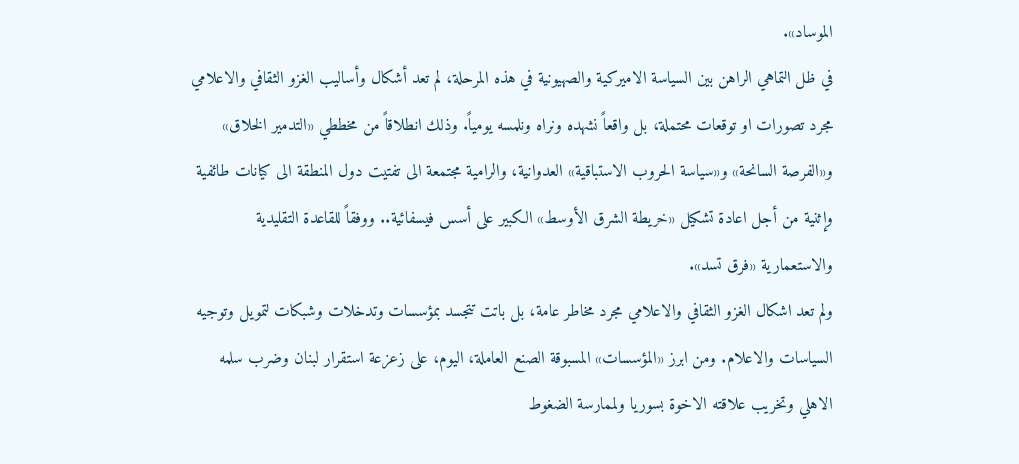الموساد».
في ظل التماهي الراهن بين السياسة الاميركية والصهيونية في هذه المرحلة، لم تعد أشكال وأساليب الغزو الثقافي والاعلامي مجرد تصورات او توقعات محتملة، بل واقعاً نشهده ونراه ونلمسه يومياً. وذلك انطلاقاً من مخططي «التدمير الخلاق» و«الفرصة السانحة» و«سياسة الحروب الاستباقية» العدوانية، والرامية مجتمعة الى تفتيت دول المنطقة الى كيانات طائفية وإثنية من أجل اعادة تشكيل «خريطة الشرق الأوسط» الكبير على أسس فيسفائية.. ووفقاً للقاعدة التقليدية والاستعمارية «فرق تسد».
ولم تعد اشكال الغزو الثقافي والاعلامي مجرد مخاطر عامة، بل باتت تتجسد بمؤسسات وتدخلات وشبكات لتمويل وتوجيه السياسات والاعلام. ومن ابرز «المؤسسات» المسبوقة الصنع العاملة، اليوم، على زعزعة استقرار لبنان وضرب سلمه الاهلي وتخريب علاقته الاخوة بسوريا ولممارسة الضغوط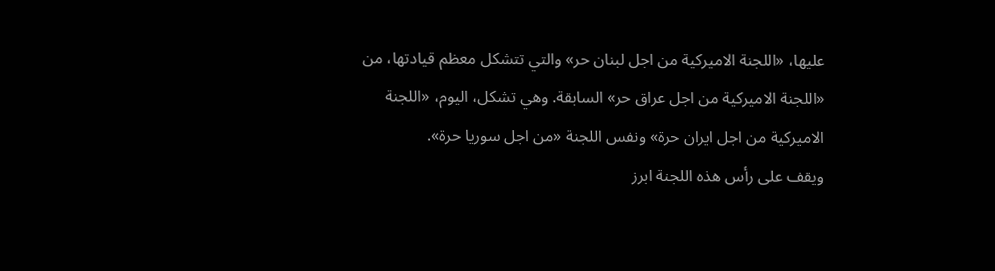عليها، «اللجنة الاميركية من اجل لبنان حر» والتي تتشكل معظم قيادتها، من «اللجنة الاميركية من اجل عراق حر» السابقة. وهي تشكل، اليوم، «اللجنة الاميركية من اجل ايران حرة» ونفس اللجنة «من اجل سوريا حرة».
ويقف على رأس هذه اللجنة ابرز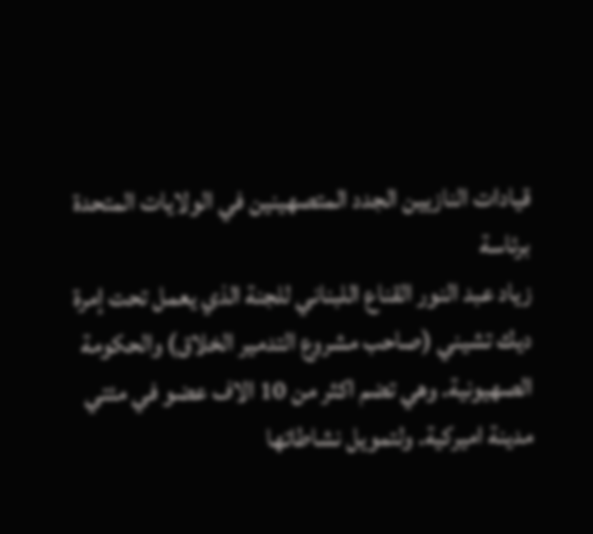قيادات النازيين الجدد المتصهينين في الولايات المتحدة برئاسة
زياد عبد النور القناع اللبناني للجنة الذي يعمل تحت إمرة ديك تشيني (صاحب مشروع التدمير الخلاق) والحكومة الصهيونية. وهي تضم اكثر من 10 الاف عضو في مئتي مدينة اميركية. ولتمويل نشاطاتها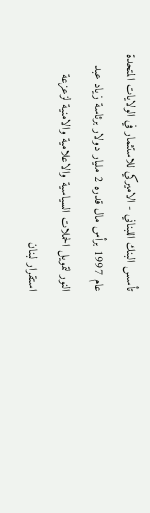تأسس البنك اللبناني - الاميركي للاستثمار في الولايات المتحدة عام 1997 برأس مال قدره 2 مليار دولار برئاسة زياد عبد النور لتمويل الحملات السياسية والاعلامية والامنية لزعزعة استقرار لبنان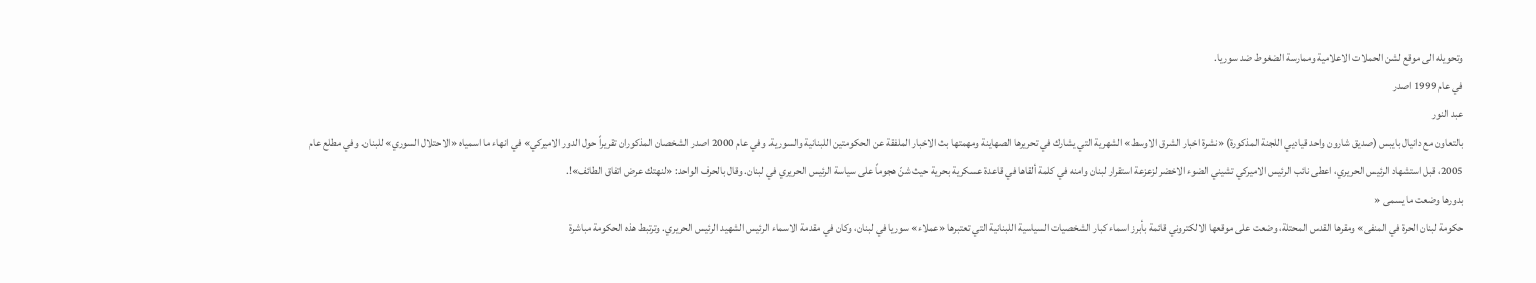وتحويله الى موقع لشن الحملات الاعلامية وممارسة الضغوط ضد سوريا.
في عام 1999 اصدر
عبد النور
بالتعاون مع دانيال بايبس (صديق شارون واحد قياديي اللجنة المذكورة) «نشرة اخبار الشرق الاوسط» الشهرية التي يشارك في تحريرها الصهاينة ومهمتها بث الاخبار الملفقة عن الحكومتين اللبنانية والسورية. وفي عام 2000 اصدر الشخصان المذكوران تقريراً حول الدور الاميركي» في انهاء ما اسمياه «الاحتلال السوري» للبنان. وفي مطلع عام 2005، قبل استشهاد الرئيس الحريري، اعطى نائب الرئيس الاميركي تشيني الضوء الاخضر لزعزعة استقرار لبنان وامنه في كلمة ألقاها في قاعدة عسكرية بحرية حيث شنّ هجوماً على سياسة الرئيس الحريري في لبنان. وقال بالحرف الواحد: «لنهتك عرض اتفاق الطائف»!.
بدورها وضعت ما يسمى «
حكومة لبنان الحرة في المنفى» ومقرها القدس المحتلة، وضعت على موقعها الالكتروني قائمة بأبرز اسماء كبار الشخصيات السياسية اللبنانية التي تعتبرها «عملاء» سوريا في لبنان، وكان في مقدمة الاسماء الرئيس الشهيد الرئيس الحريري. وترتبط هذه الحكومة مباشرة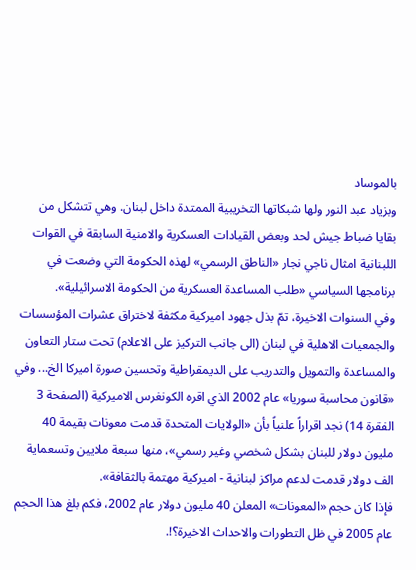بالموساد
وبزياد عبد النور ولها شبكاتها التخريبية الممتدة داخل لبنان. وهي تتشكل من بقايا ضباط جيش لحد وبعض القيادات العسكرية والامنية السابقة في القوات اللبنانية امثال ناجي نجار «الناطق الرسمي» لهذه الحكومة التي وضعت في برنامجها السياسي «طلب المساعدة العسكرية من الحكومة الاسرائيلية».
وفي السنوات الاخيرة، تمّ بذل جهود اميركية مكثفة لاختراق عشرات المؤسسات والجمعيات الاهلية في لبنان (الى جانب التركيز على الاعلام) تحت ستار التعاون والمساعدة والتمويل والتدريب على الديمقراطية وتحسين صورة اميركا الخ... وفي «قانون محاسبة سوريا» عام 2002 الذي اقره الكونغرس الاميركية (الصفحة 3 الفقرة 14) نجد اقراراً علنياً بأن «الولايات المتحدة قدمت معونات بقيمة 40 مليون دولار للبنان بشكل شخصي وغير رسمي»، منها سبعة ملايين وتسعماية الف دولار قدمت لدعم مراكز لبنانية - اميركية مهتمة بالثقافة».
فإذا كان حجم «المعونات» المعلن 40 مليون دولار عام 2002، فكم بلغ هذا الحجم عام 2005 في ظل التطورات والاحداث الاخيرة؟!.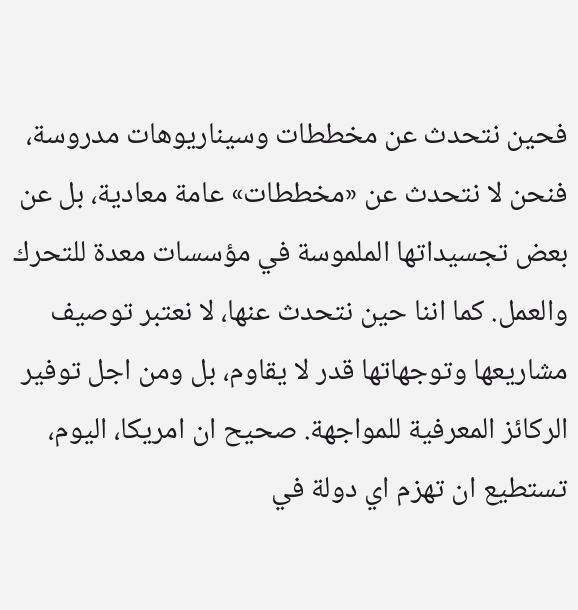فحين نتحدث عن مخططات وسيناريوهات مدروسة، فنحن لا نتحدث عن «مخططات» عامة معادية، بل عن بعض تجسيداتها الملموسة في مؤسسات معدة للتحرك والعمل. كما اننا حين نتحدث عنها، لا نعتبر توصيف مشاريعها وتوجهاتها قدر لا يقاوم، بل ومن اجل توفير الركائز المعرفية للمواجهة. صحيح ان امريكا، اليوم، تستطيع ان تهزم اي دولة في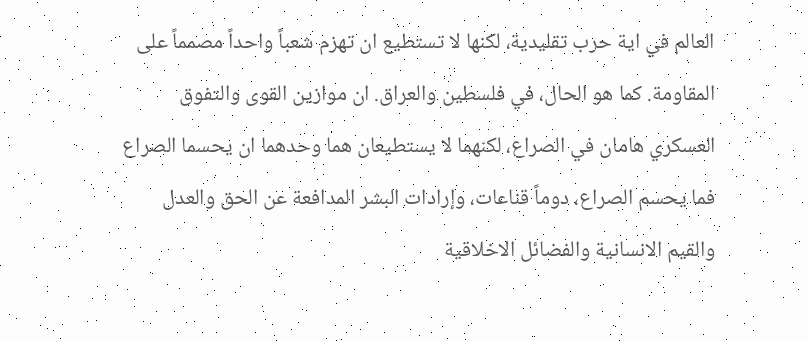العالم في اية حرب تقليدية، لكنها لا تستطيع ان تهزم شعباً واحداً مصمماً على المقاومة. كما هو الحال، في فلسطين والعراق. ان موازين القوى والتفوق العسكري هامان في الصراع، لكنهما لا يستطيعان هما وحدهما ان يحسما الصراع فما يحسم الصراع، دوماً قناعات، وإرادات البشر المدافعة عن الحق والعدل والقيم الانسانية والفضائل الاخلاقية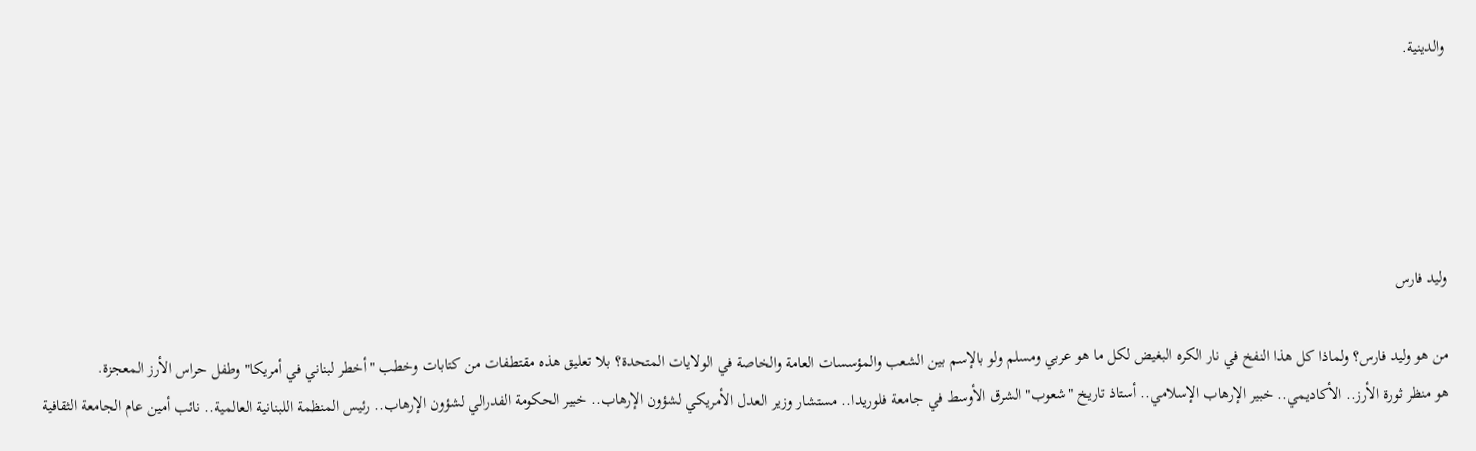والدينية.





وليد فارس

من هو وليد فارس؟ ولماذا كل هذا النفخ في نار الكره البغيض لكل ما هو عربي ومسلم ولو بالإسم بين الشعب والمؤسسات العامة والخاصة في الولايات المتحدة؟ بلا تعليق هذه مقتطفات من كتابات وخطب "أخطر لبناني في أمريكا" وطفل حراس الأرز المعجزة.
هو منظر ثورة الأرز.. الأكاديمي.. خبير الإرهاب الإسلامي.. أستاذ تاريخ "شعوب" الشرق الأوسط في جامعة فلوريدا.. مستشار وزير العدل الأمريكي لشؤون الإرهاب.. خبير الحكومة الفدرالي لشؤون الإرهاب.. رئيس المنظمة اللبنانية العالمية.. نائب أمين عام الجامعة الثقافية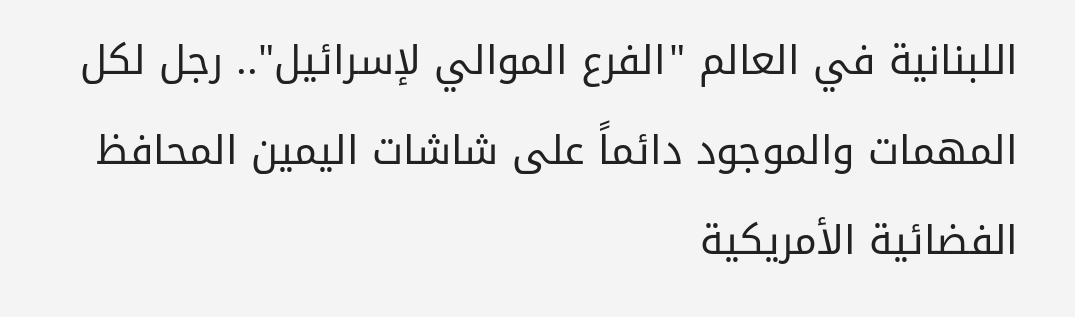اللبنانية في العالم "الفرع الموالي لإسرائيل".. رجل لكل المهمات والموجود دائماً على شاشات اليمين المحافظ الفضائية الأمريكية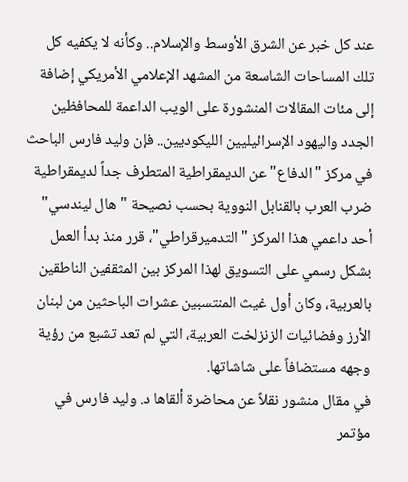عند كل خبر عن الشرق الأوسط والإسلام.. وكأنه لا يكفيه كل تلك المساحات الشاسعة من المشهد الإعلامي الأمريكي إضافة إلى مئات المقالات المنشورة على الويب الداعمة للمحافظين الجدد واليهود الإسرائيليين الليكوديين.. فإن وليد فارس الباحث في مركز "الدفاع" عن الديمقراطية المتطرف جداً لديمقراطية ضرب العرب بالقنابل النووية بحسب نصيحة "هال ليندسي" أحد داعمي هذا المركز "التدميرقراطي"، قرر منذ بدأ العمل بشكل رسمي على التسويق لهذا المركز بين المثقفين الناطقين بالعربية، وكان أول غيث المنتسبين عشرات الباحثين من لبنان الأرز وفضائيات الزنزلخت العربية، التي لم تعد تشبع من رؤية وجهه مستضافاً على شاشاتها.
في مقال منشور نقلاً عن محاضرة ألقاها د. وليد فارس في مؤتمر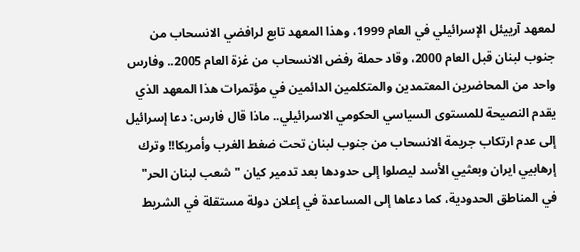لمعهد آرييئل الإسرائيلي في العام 1999، وهذا المعهد تابع لرافضي الانسحاب من جنوب لبنان قبل العام 2000، وقاد حملة رفض الانسحاب من غزة العام 2005.. وفارس واحد من المحاضرين المعتمدين والمتكلمين الدائمين في مؤتمرات هذا المعهد الذي يقدم النصيحة للمستوى السياسي الحكومي الاسرائيلي.. ماذا قال فارس: دعا إسرائيل إلى عدم ارتكاب جريمة الانسحاب من جنوب لبنان تحت ضغط الغرب وأمريكا!! وترك إرهابيي ايران وبعثيي الأسد ليصلوا إلى حدودها بعد تدمير كيان "شعب لبنان الحر" في المناطق الحدودية، كما دعاها إلى المساعدة في إعلان دولة مستقلة في الشريط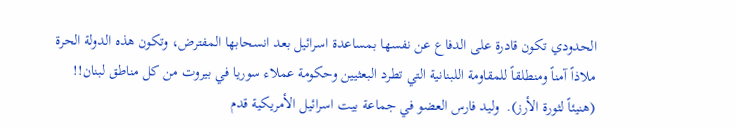الحدودي تكون قادرة على الدفاع عن نفسها بمساعدة اسرائيل بعد انسحابها المفترض، وتكون هذه الدولة الحرة ملاذاً آمناً ومنطلقاً للمقاومة اللبنانية التي تطرد البعثيين وحكومة عملاء سوريا في بيروت من كل مناطق لبنان!! (هنيئاً لثورة الأرز).  وليد فارس العضو في جماعة بيت اسرائيل الأمريكية قدم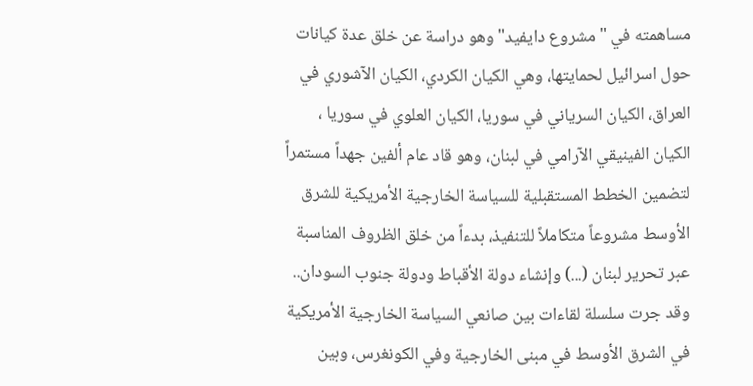مساهمته في "مشروع دايفيد" وهو دراسة عن خلق عدة كيانات حول اسرائيل لحمايتها، وهي الكيان الكردي، الكيان الآشوري في العراق، الكيان السرياني في سوريا، الكيان العلوي في سوريا ، الكيان الفينيقي الآرامي في لبنان، وهو قاد عام ألفين جهداً مستمراً لتضمين الخطط المستقبلية للسياسة الخارجية الأمريكية للشرق الأوسط مشروعاً متكاملاً للتنفيذ، بدءاً من خلق الظروف المناسبة عبر تحرير لبنان (...) وإنشاء دولة الأقباط ودولة جنوب السودان.. وقد جرت سلسلة لقاءات بين صانعي السياسة الخارجية الأمريكية في الشرق الأوسط في مبنى الخارجية وفي الكونغرس، وبين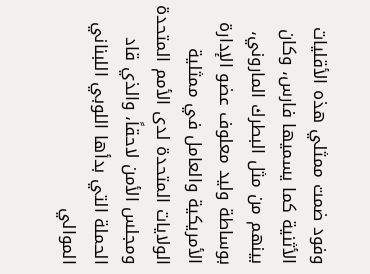وفود ضمت ممثلي هذه الأقليات الأثنية كما يسميها فارس، وكان بينهم من مثل البطرك الماروني، بوساطة وليد معلوف عضو الإدارة الأمريكية والعامل في ممثلية الولايات المتحدة لدى الأمم المتحدة ومجلس الأمن لاحقاً، والذي قاد الحملة التي بدأها اللوبي اللبناني الموالي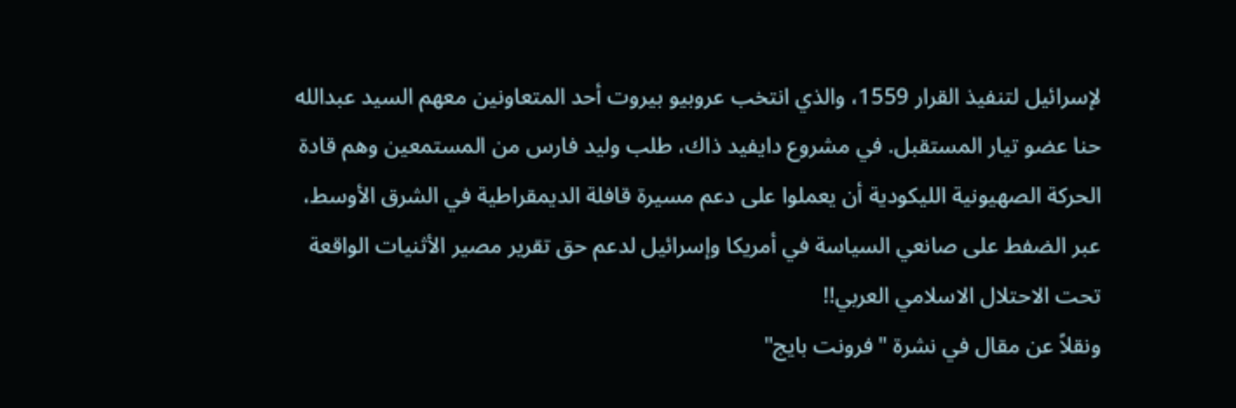لإسرائيل لتنفيذ القرار 1559، والذي انتخب عروبيو بيروت أحد المتعاونين معهم السيد عبدالله حنا عضو تيار المستقبل. في مشروع دايفيد ذاك، طلب وليد فارس من المستمعين وهم قادة الحركة الصهيونية الليكودية أن يعملوا على دعم مسيرة قافلة الديمقراطية في الشرق الأوسط، عبر الضفط على صانعي السياسة في أمريكا وإسرائيل لدعم حق تقرير مصير الأثنيات الواقعة تحت الاحتلال الاسلامي العربي!!
ونقلاً عن مقال في نشرة "فرونت بايج"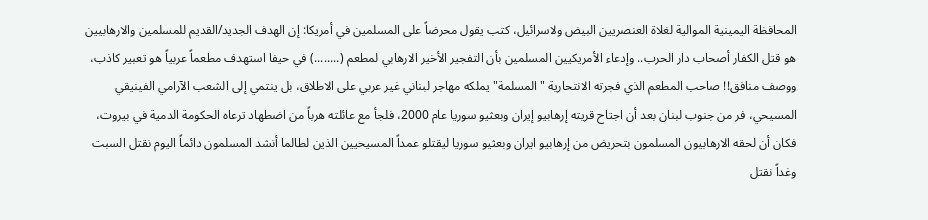المحافظة اليمينية الموالية لغلاة العنصريين البيض ولاسرائيل، كتب يقول محرضاً على المسلمين في أمريكا: إن الهدف الجديد/القديم للمسلمين والارهابيين هو قتل الكفار أصحاب دار الحرب.. وإدعاء الأمريكيين المسلمين بأن التفجير الأخير الارهابي لمطعم (........) في حيفا استهدف مطعماً عربياً هو تعبير كاذب، ووصف منافق!! صاحب المطعم الذي فجرته الانتحارية "المسلمة" يملكه مهاجر لبناني غير عربي على الاطلاق، بل ينتمي إلى الشعب الآرامي الفينيقي المسيحي، فر من جنوب لبنان بعد أن اجتاح قريته إرهابيو إيران وبعثيو سوريا عام 2000، فلجأ مع عائلته هرباً من اضطهاد ترعاه الحكومة الدمية في بيروت، فكان أن لحقه الارهابيون المسلمون بتحريض من إرهابيو ايران وبعثيو سوريا ليقتلو عمداً المسيحيين الذين لطالما أنشد المسلمون دائماً اليوم نقتل السبت وغداً نقتل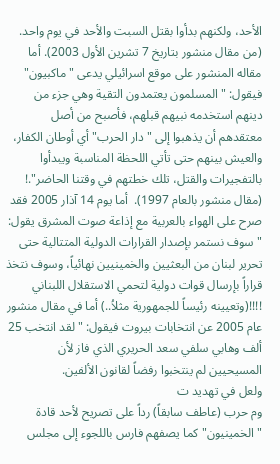الأحد، ولكنهم بدأوا بقتل السبت والأحد في يوم واحد. (من مقال منشور بتاريخ 7 تشرين الأول 2003). أما مقاله المنشور على موقع اسرائيلي يدعى "ماكبيون" فيقول: "المسلمون يعتمدون التقية وهي جزء من دينهم استخدمه نبيهم قبلهم، فأصبح من أصل معتقدهم أن يذهبوا إلى "دار الحرب" أي أوطان الكفار، والعيش بينهم حتى تأتي اللحظة المناسبة ويبدأوا بالتفجيرات والقتل، تلك خطتهم في وقتنا الحاضر".! (مقال منشور بالعام 1997).  أما يوم 14 آذار 2005 فقد صرح على الهواء بالعربية مع إذاعة صوت المشرق يقول: "سوف نستمر بإصدار القرارات الدولية المتتالية حتى تحرير لبنان من البعثيين والخمينيين نهائياً، وسوف نتخذ قراراً بإرسال قوات دولية لتحمي الاستقلال اللبناني !!!!(وتعيينه رئيساً للجمهورية مثلاُ..) أما في مقال منشور عام 2005 عن انتخابات بيروت فيقول: "لقد انتخب 25 ألف وهابي سلفي سعد الحريري الذي فاز لأن المسيحيين لم ينتخبوا رفضاً لقانون الألفين.
ولعل في تهديد ت
وم حرب (عاطف سابقاً) رداً على تصريح لأحد قادة "الخمينيون" كما يصفهم فارس باللجوء إلى مجلس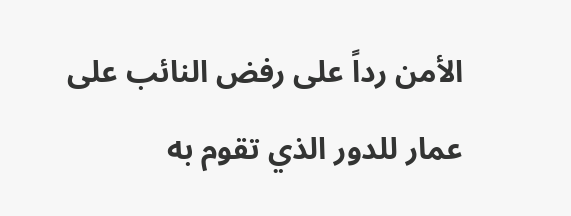الأمن رداً على رفض النائب على عمار للدور الذي تقوم به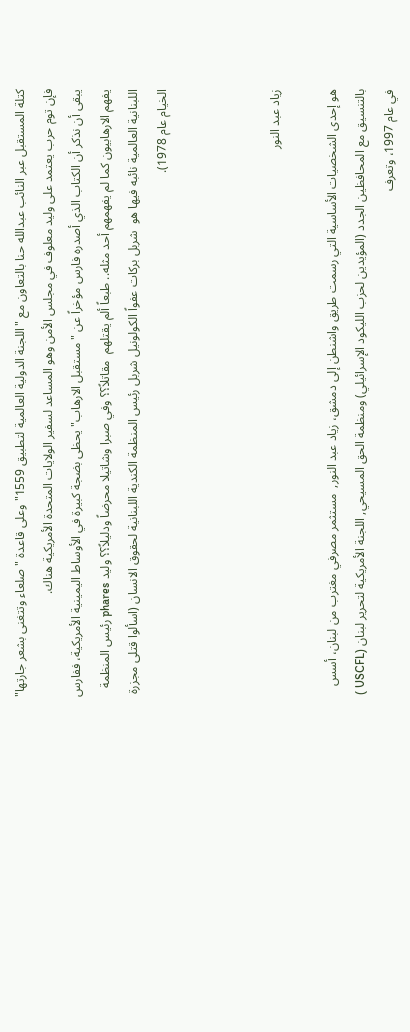كتلة المستقبل عبر النائب عبدالله حنا بالتعاون مع "اللجنة الدولية العالمية لتطبيق 1559" وعلى قاعدة "صلعاء وتتغنى بشعر جارتها" فإن توم حرب يعتمد على وليد معلوف في مجلس الأمن وهو المساعد لسفير الولايات المتحدة الأمريكية هناك.
يبقى أن نذكر أن الكتاب الذي أصدره فارس مؤخراً عن "مستقبل الارهاب" يحظى بضجة كبيرة في الأوساط اليمينية الأمريكية، ففارس يفهم الارهابيون كما لم يفهمهم أحد مثله.. طبعاً ألم يقتلهم  مقاتلاً؟؟ وفي صبرا وشاتيلا محرضاً ودليلاً؟؟ وليد phares رئيس المنظمة اللبنانية العالمية نائبه فيها هو  شربل بركات عفواً الكولونيل شربل رئيس المنظمة الكندية اللبنانية لحقوق الانسان (اسألوا قتلى مجزرة الخيام عام 1978).



زياد عبد النور

هو إحدى الشخصيات الأساسية التي رسمت طريق واشنطن إلى دمشق، زياد عبد النور,  مستثمر مصرفي مغترب من لبنان، أسس بالتنسيق مع المحافظين الجدد (المؤيدين لحزب الليكود الإسرائيلي) ومنظمة الحق المسيحي, اللجنة الأمريكية لتحرير لبنان (USCFL ) في عام 1997، وتعرف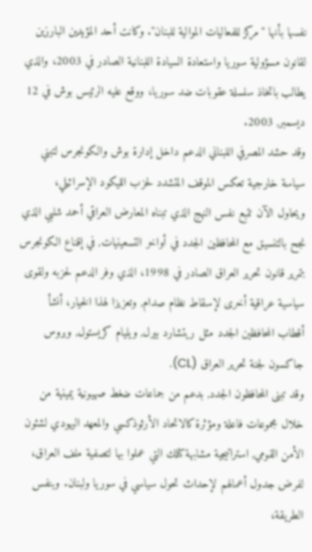نفسها بأنها "مركز للفعاليات الموالية للبنان". وكانت أحد المؤيدين البارزين لقانون مسؤولية سوريا واستعادة السيادة اللبنانية الصادر في 2003، والذي يطالب باتخاذ سلسلة عقوبات ضد سوريا، ووقع عليه الرئيس بوش في 12 ديسمبر, 2003.
وقد حشد المصرفي اللبناني الدعم داخل إدارة بوش والكونجرس لتبني سياسة خارجية تعكس الموقف المتشدد لحزب الليكود الإسرائيلي،
ويحاول الآن تتبع نفس النهج الذي تبناه المعارض العراقي أحمد شلبي الذي نجح بالتنسيق مع المحافظين الجدد في أواخر التسعينيات, في إقناع الكونجرس بتمرير قانون تحرير العراق الصادر في 1998، الذي وفر الدعم لحزبه ولقوى سياسية عراقية أخرى لإسقاط نظام صدام, وتعزيزا لهذا الخيار، أنشأ أقطاب المحافظين الجدد مثل ريتشارد بيرل, ويليام كريستول, وبروس جاكسون لجنة تحرير العراق (CL).
وقد تبنى المحافظون الجدد, بدعم من جماعات ضغط صهيونية يمينية من خلال مجموعات فاعلة ومؤثرة كالاتحاد الأرثوذكسي والمعهد اليهودي لشئون الأمن القومي, استراتيجية مشابهة كتلك التي عملوا بها لتصفية ملف العراق، لفرض جدول أعمالهم لإحداث تحول سياسي في سوريا ولبنان. وبنفس الطريقة،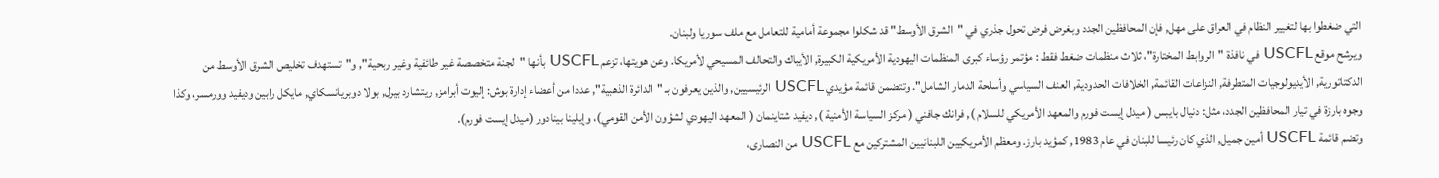التي ضغطوا بها لتغيير النظام في العراق على مهل, فإن المحافظين الجدد وبغرض فرض تحول جذري في "الشرق الأوسط" قد شكلوا مجموعة أمامية للتعامل مع ملف سوريا ولبنان.
ويرشح موقع USCFL في نافذة "الروابط المختارة"، ثلاث منظمات ضغط فقط : مؤتمر رؤساء كبرى المنظمات اليهودية الأمريكية الكبيرة, الأيباك والتحالف المسيحي لأمريكا. وعن هويتها، تزعم USCFL بأنها "لجنة متخصصة غير طائفية وغير ربحية", و"تستهدف تخليص الشرق الأوسط من الدكتاتورية, الأيديولوجيات المتطرفة, النزاعات القائمة, الخلافات الحدودية, العنف السياسي وأسلحة الدمار الشامل". وتتضمن قائمة مؤيدي USCFL الرئيسيين, والذين يعرفون بـ "الدائرة الذهبية", عددا من أعضاء إدارة بوش: إليوت أبرامز, ريتشارد بيرل, بولا دوبريانسكاي, مايكل رابين وديفيد وورمسر، وكذا وجوه بارزة في تيار المحافظين الجدد، مثل: دنيال بايبس ( ميدل إيست فورم والمعهد الأمريكي للسلام ), فرانك جافني ( مركز السياسة الأمنية ), ديفيد شتاينمان ( المعهد اليهودي لشؤون الأمن القومي)، وإيلينا بينادور (ميدل إيست فورم).
وتضم قائمة USCFL أمين جميل, الذي كان رئيسا للبنان في عام 1983, كمؤيد بارز. ومعظم الأمريكيين اللبنانيين المشتركين مع USCFL من النصارى،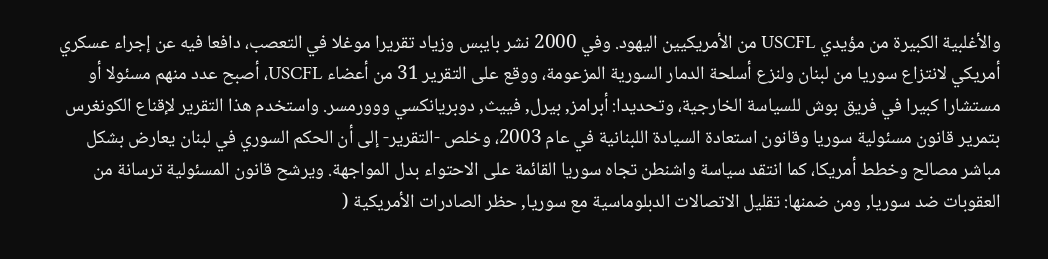والأغلبية الكبيرة من مؤيدي USCFL من الأمريكيين اليهود. وفي 2000 نشر بايبس وزياد تقريرا موغلا في التعصب، دافعا فيه عن إجراء عسكري أمريكي لانتزاع سوريا من لبنان ولنزع أسلحة الدمار السورية المزعومة، ووقع على التقرير 31 من أعضاء USCFL، أصبح عدد منهم مسئولا أو مستشارا كبيرا في فريق بوش للسياسة الخارجية، وتحديدا: أبرامز, بيرل, فييث, دوبريانكسي ووورمسر. واستخدم هذا التقرير لإقناع الكونغرس بتمرير قانون مسئولية سوريا وقانون استعادة السيادة اللبنانية في عام 2003، وخلص -التقرير- إلى أن الحكم السوري في لبنان يعارض بشكل مباشر مصالح وخطط أمريكا، كما انتقد سياسة واشنطن تجاه سوريا القائمة على الاحتواء بدل المواجهة. ويرشح قانون المسئولية ترسانة من العقوبات ضد سوريا, ومن ضمنها: تقليل الاتصالات الدبلوماسية مع سوريا, حظر الصادرات الأمريكية (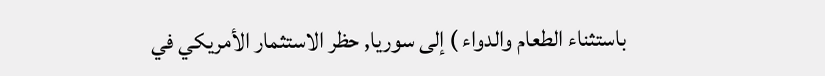باستثناء الطعام والدواء ) إلى سوريا, حظر الاستثمار الأمريكي في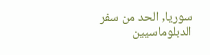سوريا, الحد من سفر الدبلوماسيين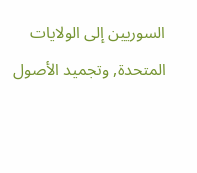السوريين إلى الولايات المتحدة, وتجميد الأصول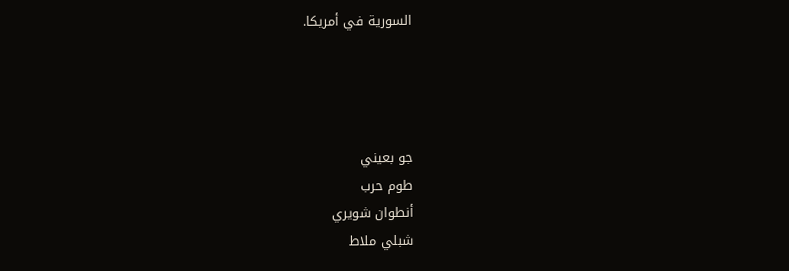السورية في أمريكا.




جو بعيني
طوم حرب
أنطوان شويري
شبلي ملاط